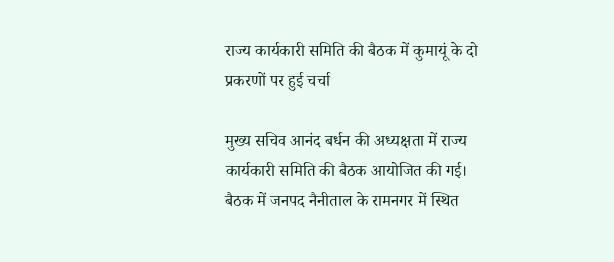राज्य कार्यकारी समिति की बैठक में कुमायूं के दो प्रकरणों पर हुई चर्चा

मुख्य सचिव आनंद बर्धन की अध्यक्षता में राज्य कार्यकारी समिति की बैठक आयोजित की गई। बैठक में जनपद नैनीताल के रामनगर में स्थित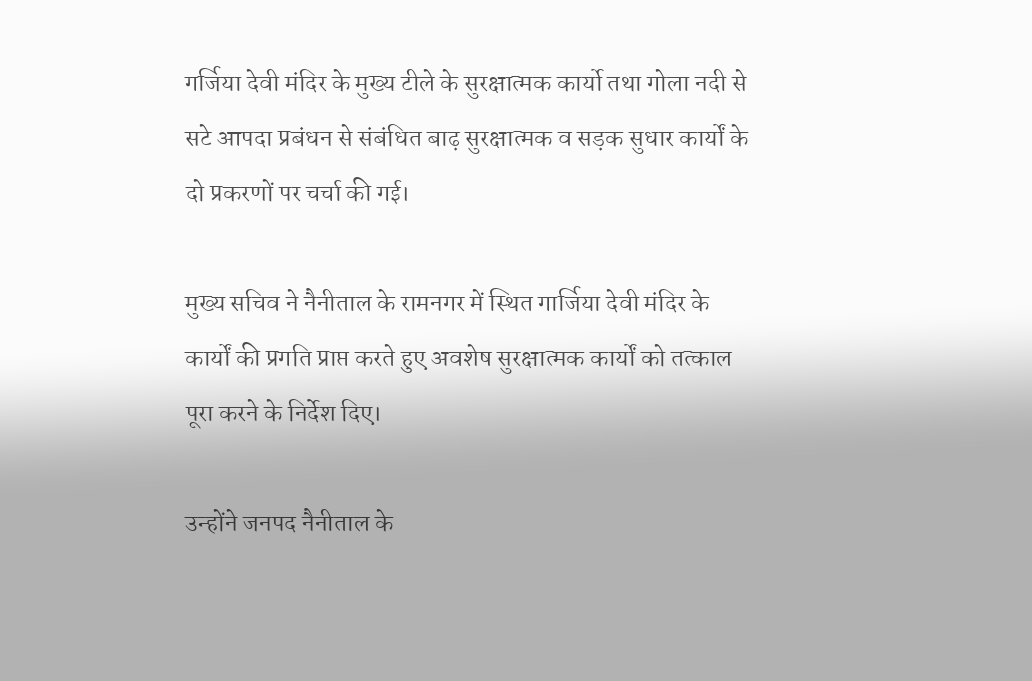गर्जिया देवी मंदिर के मुख्य टीले के सुरक्षात्मक कार्यो तथा गोला नदी से सटे आपदा प्रबंधन से संबंधित बाढ़ सुरक्षात्मक व सड़क सुधार कार्यों के दो प्रकरणों पर चर्चा की गई।

मुख्य सचिव ने नैनीताल के रामनगर में स्थित गार्जिया देवी मंदिर के कार्यों की प्रगति प्राप्त करते हुए अवशेष सुरक्षात्मक कार्यों को तत्काल पूरा करने के निर्देश दिए।

उन्होंने जनपद नैनीताल के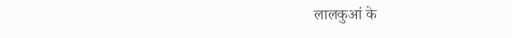लालकुआं के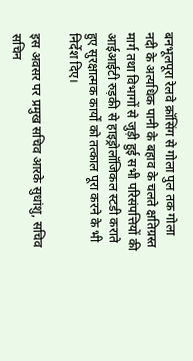बनभूलपूरा रेलवे क्रॉसिंग से गोला पुल तक गोला नदी के अत्यधिक पानी के बहाव के चलते क्षतिग्रस्त मार्ग तथा विभागों से जुड़ी हुई सभी परिसंपत्तियों की आईआईटी रुड़की से हाइड्रोलॉजिकल स्टडी कराते हुए सुरक्षात्मक कार्यों को तत्काल पूरा करने के भी निर्देश दिए।

इस अवसर पर प्रमुख सचिव आरके सुधांशु, सचिव सचिन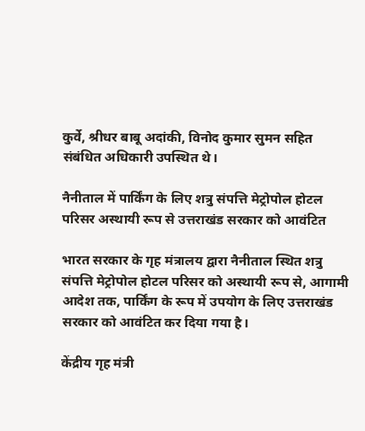कुर्वे, श्रीधर बाबू अदांकी, विनोद कुमार सुमन सहित संबंधित अधिकारी उपस्थित थे।

नैनीताल में पार्किंग के लिए शत्रु संपत्ति मेट्रोपोल होटल परिसर अस्थायी रूप से उत्तराखंड सरकार को आवंटित

भारत सरकार के गृह मंत्रालय द्वारा नैनीताल स्थित शत्रु संपत्ति मेट्रोपोल होटल परिसर को अस्थायी रूप से, आगामी आदेश तक, पार्किंग के रूप में उपयोग के लिए उत्तराखंड सरकार को आवंटित कर दिया गया है।

केंद्रीय गृह मंत्री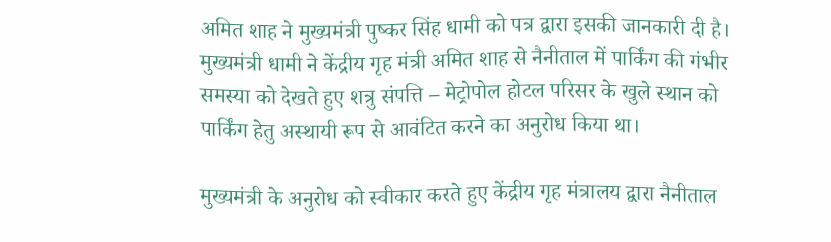अमित शाह ने मुख्यमंत्री पुष्कर सिंह धामी को पत्र द्वारा इसकी जानकारी दी है। मुख्यमंत्री धामी ने केंद्रीय गृह मंत्री अमित शाह से नैनीताल में पार्किंग की गंभीर समस्या को देखते हुए शत्रु संपत्ति – मेट्रोपोल होटल परिसर के खुले स्थान को पार्किंग हेतु अस्थायी रूप से आवंटित करने का अनुरोध किया था।

मुख्यमंत्री के अनुरोध को स्वीकार करते हुए केंद्रीय गृह मंत्रालय द्वारा नैनीताल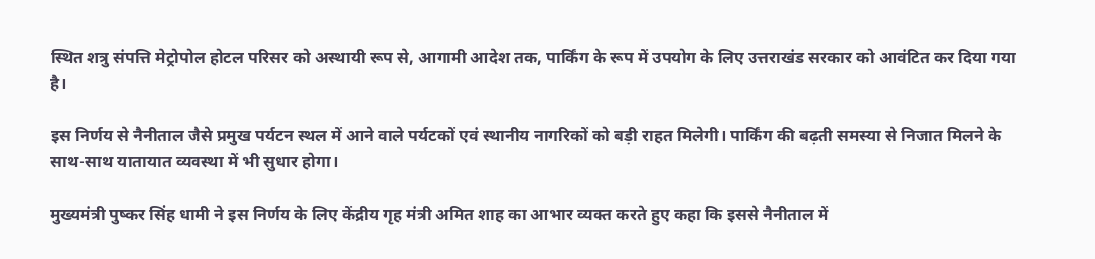स्थित शत्रु संपत्ति मेट्रोपोल होटल परिसर को अस्थायी रूप से, आगामी आदेश तक, पार्किंग के रूप में उपयोग के लिए उत्तराखंड सरकार को आवंटित कर दिया गया है।

इस निर्णय से नैनीताल जैसे प्रमुख पर्यटन स्थल में आने वाले पर्यटकों एवं स्थानीय नागरिकों को बड़ी राहत मिलेगी। पार्किंग की बढ़ती समस्या से निजात मिलने के साथ-साथ यातायात व्यवस्था में भी सुधार होगा।

मुख्यमंत्री पुष्कर सिंह धामी ने इस निर्णय के लिए केंद्रीय गृह मंत्री अमित शाह का आभार व्यक्त करते हुए कहा कि इससे नैनीताल में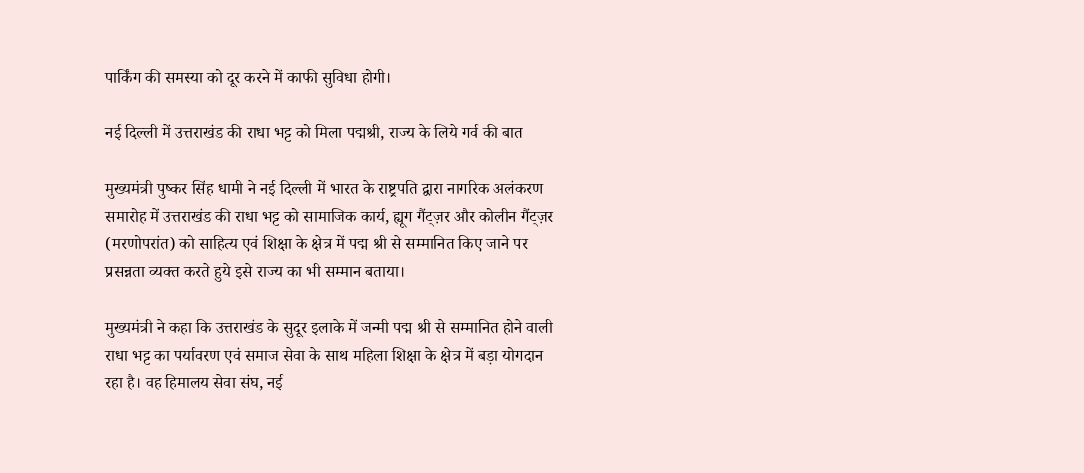पार्किंग की समस्या को दूर करने में काफी सुविधा होगी।

नई दिल्ली में उत्तराखंड की राधा भट्ट को मिला पद्मश्री, राज्य के लिये गर्व की बात

मुख्यमंत्री पुष्कर सिंह धामी ने नई दिल्ली में भारत के राष्ट्रपति द्वारा नागरिक अलंकरण समारोह में उत्तराखंड की राधा भट्ट को सामाजिक कार्य, ह्यूग गैंट्ज़र और कोलीन गैंट्ज़र (मरणोपरांत) को साहित्य एवं शिक्षा के क्षेत्र में पद्म श्री से सम्मानित किए जाने पर प्रसन्नता व्यक्त करते हुये इसे राज्य का भी सम्मान बताया।

मुख्यमंत्री ने कहा कि उत्तराखंड के सुदूर इलाके में जन्मी पद्म श्री से सम्मानित होने वाली राधा भट्ट का पर्यावरण एवं समाज सेवा के साथ महिला शिक्षा के क्षेत्र में बड़ा योगदान रहा है। वह हिमालय सेवा संघ, नई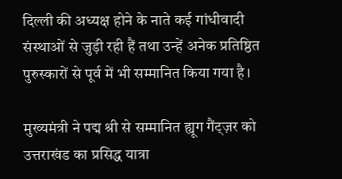दिल्ली की अध्यक्ष होने के नाते कई गांधीवादी संस्थाओं से जुड़ी रही हैं तथा उन्हें अनेक प्रतिष्ठित पुरुस्कारों से पूर्व में भी सम्मानित किया गया है।

मुख्यमंत्री ने पद्म श्री से सम्मानित ह्यूग गैंट्ज़र को उत्तराखंड का प्रसिद्ध यात्रा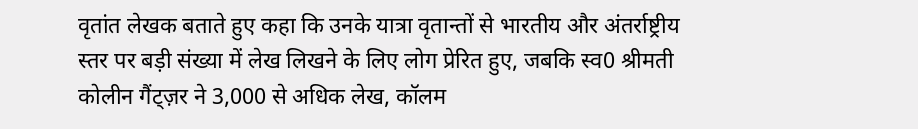वृतांत लेखक बताते हुए कहा कि उनके यात्रा वृतान्तों से भारतीय और अंतर्राष्ट्रीय स्तर पर बड़ी संख्या में लेख लिखने के लिए लोग प्रेरित हुए, जबकि स्व0 श्रीमती कोलीन गैंट्ज़र ने 3,000 से अधिक लेख, कॉलम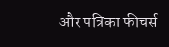और पत्रिका फीचर्स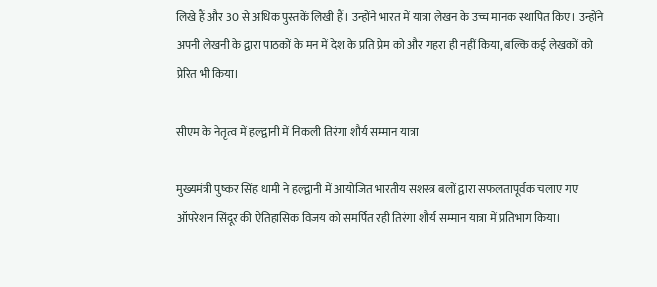लिखे हैं और 30 से अधिक पुस्तकें लिखी हैं। उन्होंने भारत में यात्रा लेखन के उच्च मानक स्थापित किए। उन्होंने अपनी लेखनी के द्वारा पाठकों के मन में देश के प्रति प्रेम को और गहरा ही नहीं किया, बल्कि कई लेखकों को प्रेरित भी किया।

सीएम के नेतृत्व में हल्द्वानी में निकली तिरंगा शौर्य सम्मान यात्रा

मुख्यमंत्री पुष्कर सिंह धामी ने हल्द्वानी में आयोजित भारतीय सशस्त्र बलों द्वारा सफलतापूर्वक चलाए गए ऑपरेशन सिंदूर की ऐतिहासिक विजय को समर्पित रही तिरंगा शौर्य सम्मान यात्रा में प्रतिभाग किया।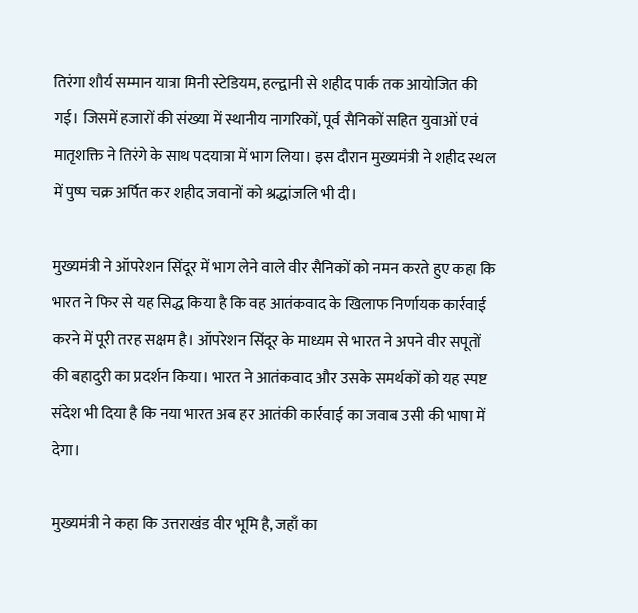तिरंगा शौर्य सम्मान यात्रा मिनी स्टेडियम, हल्द्वानी से शहीद पार्क तक आयोजित की गई। जिसमें हजारों की संख्या में स्थानीय नागरिकों, पूर्व सैनिकों सहित युवाओं एवं मातृशक्ति ने तिरंगे के साथ पदयात्रा में भाग लिया। इस दौरान मुख्यमंत्री ने शहीद स्थल में पुष्प चक्र अर्पित कर शहीद जवानों को श्रद्धांजलि भी दी।

मुख्यमंत्री ने ऑपरेशन सिंदूर में भाग लेने वाले वीर सैनिकों को नमन करते हुए कहा कि भारत ने फिर से यह सिद्ध किया है कि वह आतंकवाद के खिलाफ निर्णायक कार्रवाई करने में पूरी तरह सक्षम है। ऑपरेशन सिंदूर के माध्यम से भारत ने अपने वीर सपूतों की बहादुरी का प्रदर्शन किया। भारत ने आतंकवाद और उसके समर्थकों को यह स्पष्ट संदेश भी दिया है कि नया भारत अब हर आतंकी कार्रवाई का जवाब उसी की भाषा में देगा।

मुख्यमंत्री ने कहा कि उत्तराखंड वीर भूमि है, जहाँ का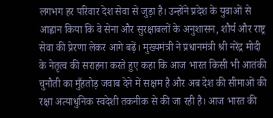लगभग हर परिवार देश सेवा से जुड़ा है। उन्होंने प्रदेश के युवाओं से आह्वान किया कि वे सेना और सुरक्षाबलों के अनुशासन, शौर्य और राष्ट्र सेवा की प्रेरणा लेकर आगे बढ़ें। मुख्यमंत्री ने प्रधानमंत्री श्री नरेंद्र मोदी के नेतृत्व की सराहना करते हुए कहा कि आज भारत किसी भी आतंकी चुनौती का मुँहतोड़ जवाब देने में सक्षम है और अब देश की सीमाओं की रक्षा अत्याधुनिक स्वदेशी तकनीक से की जा रही है। आज भारत की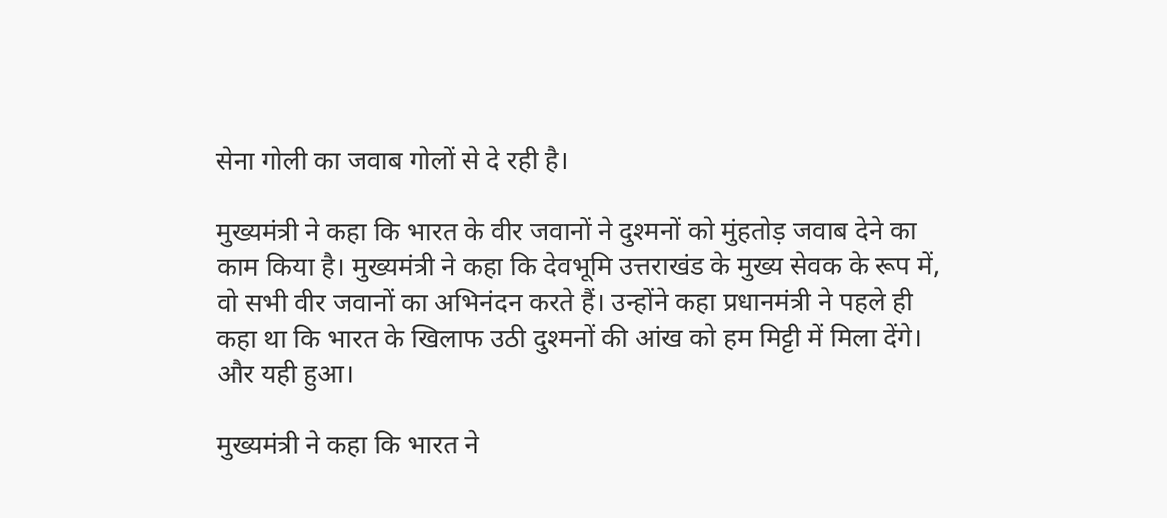सेना गोली का जवाब गोलों से दे रही है।

मुख्यमंत्री ने कहा कि भारत के वीर जवानों ने दुश्मनों को मुंहतोड़ जवाब देने का काम किया है। मुख्यमंत्री ने कहा कि देवभूमि उत्तराखंड के मुख्य सेवक के रूप में, वो सभी वीर जवानों का अभिनंदन करते हैं। उन्होंने कहा प्रधानमंत्री ने पहले ही कहा था कि भारत के खिलाफ उठी दुश्मनों की आंख को हम मिट्टी में मिला देंगे। और यही हुआ।

मुख्यमंत्री ने कहा कि भारत ने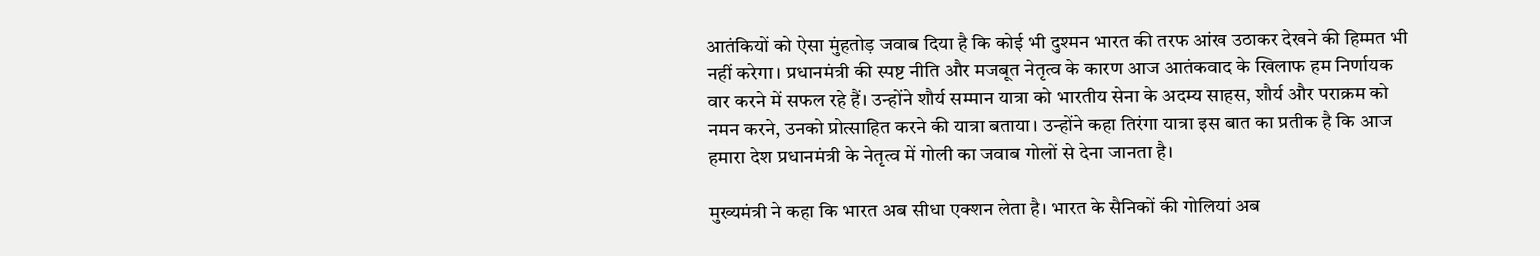आतंकियों को ऐसा मुंहतोड़ जवाब दिया है कि कोई भी दुश्मन भारत की तरफ आंख उठाकर देखने की हिम्मत भी नहीं करेगा। प्रधानमंत्री की स्पष्ट नीति और मजबूत नेतृत्व के कारण आज आतंकवाद के खिलाफ हम निर्णायक वार करने में सफल रहे हैं। उन्होंने शौर्य सम्मान यात्रा को भारतीय सेना के अदम्य साहस, शौर्य और पराक्रम को नमन करने, उनको प्रोत्साहित करने की यात्रा बताया। उन्होंने कहा तिरंगा यात्रा इस बात का प्रतीक है कि आज हमारा देश प्रधानमंत्री के नेतृत्व में गोली का जवाब गोलों से देना जानता है।

मुख्यमंत्री ने कहा कि भारत अब सीधा एक्शन लेता है। भारत के सैनिकों की गोलियां अब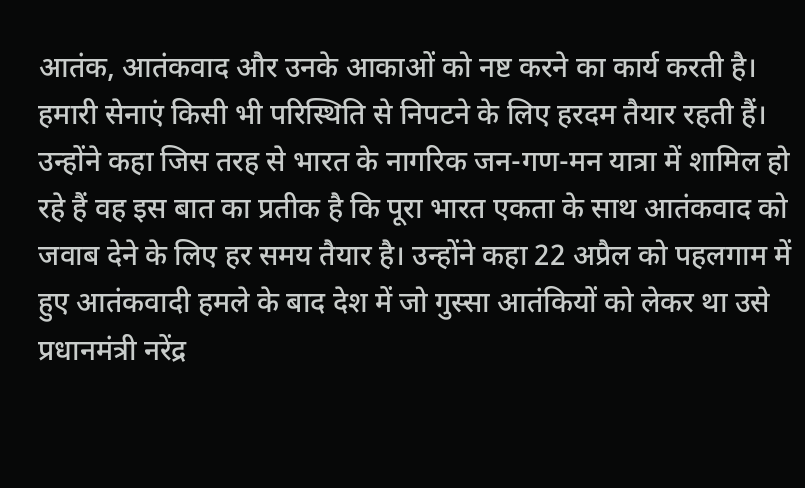आतंक, आतंकवाद और उनके आकाओं को नष्ट करने का कार्य करती है। हमारी सेनाएं किसी भी परिस्थिति से निपटने के लिए हरदम तैयार रहती हैं। उन्होंने कहा जिस तरह से भारत के नागरिक जन-गण-मन यात्रा में शामिल हो रहे हैं वह इस बात का प्रतीक है कि पूरा भारत एकता के साथ आतंकवाद को जवाब देने के लिए हर समय तैयार है। उन्होंने कहा 22 अप्रैल को पहलगाम में हुए आतंकवादी हमले के बाद देश में जो गुस्सा आतंकियों को लेकर था उसे प्रधानमंत्री नरेंद्र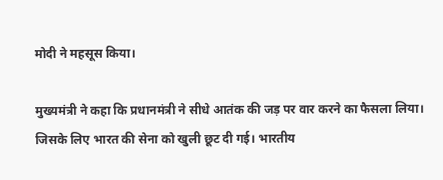मोदी ने महसूस किया।

मुख्यमंत्री ने कहा कि प्रधानमंत्री ने सीधे आतंक की जड़ पर वार करने का फैसला लिया। जिसके लिए भारत की सेना को खुली छूट दी गई। भारतीय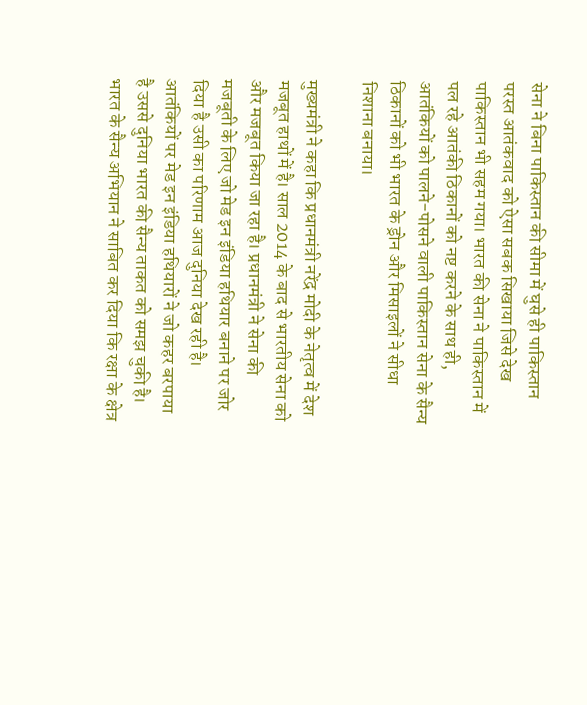सेना ने बिना पाकिस्तान की सीमा में घुसे ही पाकिस्तान परस्त आतंकवाद को ऐसा सबक सिखाया जिसे देख पाकिस्तान भी सहम गया। भारत की सेना ने पाकिस्तान में पल रहे आतंकी ठिकानों को नष्ट करने के साथ ही, आतंकियों को पालने-पोसने वाली पाकिस्तान सेना के सैन्य ठिकानों को भी भारत के ड्रोन और मिसाइलों ने सीधा निशाना बनाया।

मुख्यमंत्री ने कहा कि प्रधानमंत्री नरेंद्र मोदी के नेतृत्व में देश मजबूत हाथों में है। साल 2014 के बाद से भारतीय सेना को और मजबूत किया जा रहा है। प्रधानमंत्री ने सेना की मजबूती के लिए जो मेड इन इंडिया हथियार बनाने पर जोर दिया है उसी का परिणाम आज दुनिया देख रही है। आतंकियों पर मेड इन इंडिया हथियारों ने जो कहर बरपाया है उससे दुनिया भारत की सैन्य ताकत को समझ चुकी है। भारत के सैन्य अभियान ने साबित कर दिया कि रक्षा के क्षेत्र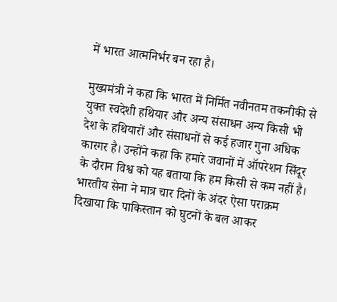में भारत आत्मनिर्भर बन रहा है।

मुख्यमंत्री ने कहा कि भारत में निर्मित नवीनतम तकनीकी से युक्त स्वदेशी हथियार और अन्य संसाधन अन्य किसी भी देश के हथियारों और संसाधनों से कई हजार गुना अधिक कारगर है। उन्होंने कहा कि हमारे जवानों में ऑपरेशन सिंदूर के दौरान विश्व को यह बताया कि हम किसी से कम नहीं है। भारतीय सेना ने मात्र चार दिनों के अंदर ऐसा पराक्रम दिखाया कि पाकिस्तान को घुटनों के बल आकर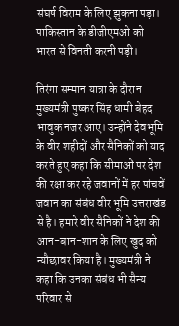संघर्ष विराम के लिए झुकना पड़ा। पाकिस्तान के डीजीएमओ को भारत से विनती करनी पड़ी।

तिरंगा सम्मान यात्रा के दौरान मुख्यमंत्री पुष्कर सिंह धामी बेहद भावुक नजर आए। उन्होंने देवभूमि के वीर शहीदों और सैनिकों को याद करते हुए कहा कि सीमाओं पर देश की रक्षा कर रहे जवानों में हर पांचवें जवान का संबंध वीर भूमि उत्तराखंड से है। हमारे वीर सैनिकों ने देश की आन-बान-शान के लिए खुद को न्यौछावर किया है। मुख्यमंत्री ने कहा कि उनका संबंध भी सैन्य परिवार से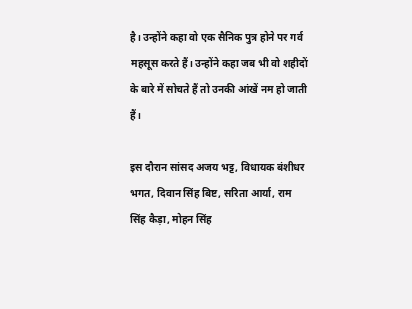है। उन्होंने कहा वो एक सैनिक पुत्र होने पर गर्व महसूस करते हैं। उन्होंने कहा जब भी वो शहीदों के बारे में सोचते हैं तो उनकी आंखें नम हो जाती हैं।

इस दौरान सांसद अजय भट्ट, विधायक बंशीधर भगत, दिवान सिंह बिष्ट, सरिता आर्या, राम सिंह कैड़ा, मोहन सिंह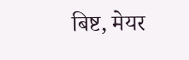बिष्ट, मेयर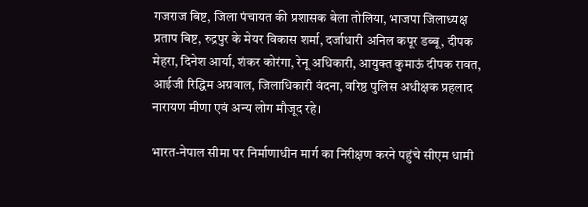गजराज बिष्ट, जिला पंचायत की प्रशासक बेला तोलिया, भाजपा जिलाध्यक्ष प्रताप बिष्ट, रुद्रपुर के मेयर विकास शर्मा, दर्जाधारी अनिल कपूर डब्बू, दीपक मेहरा, दिनेश आर्या, शंकर कोरंगा, रेनू अधिकारी, आयुक्त कुमाऊं दीपक रावत, आईजी रिद्धिम अग्रवाल, जिलाधिकारी वंदना, वरिष्ठ पुलिस अधीक्षक प्रहलाद नारायण मीणा एवं अन्य लोग मौजूद रहे।

भारत-नेपाल सीमा पर निर्माणाधीन मार्ग का निरीक्षण करने पहुंचे सीएम धामी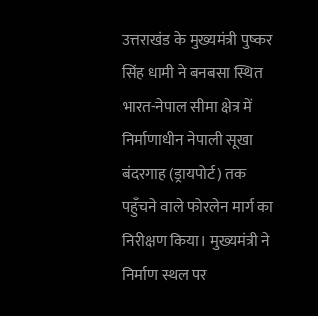उत्तराखंड के मुख्यमंत्री पुष्कर सिंह धामी ने बनबसा स्थित भारत-नेपाल सीमा क्षेत्र में निर्माणाधीन नेपाली सूखा बंदरगाह (ड्रायपोर्ट) तक पहुँचने वाले फोरलेन मार्ग का निरीक्षण किया। मुख्यमंत्री ने निर्माण स्थल पर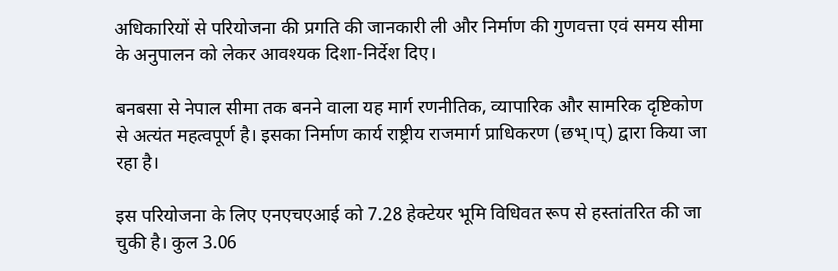अधिकारियों से परियोजना की प्रगति की जानकारी ली और निर्माण की गुणवत्ता एवं समय सीमा के अनुपालन को लेकर आवश्यक दिशा-निर्देश दिए।

बनबसा से नेपाल सीमा तक बनने वाला यह मार्ग रणनीतिक, व्यापारिक और सामरिक दृष्टिकोण से अत्यंत महत्वपूर्ण है। इसका निर्माण कार्य राष्ट्रीय राजमार्ग प्राधिकरण (छभ्।प्) द्वारा किया जा रहा है।

इस परियोजना के लिए एनएचएआई को 7.28 हेक्टेयर भूमि विधिवत रूप से हस्तांतरित की जा चुकी है। कुल 3.06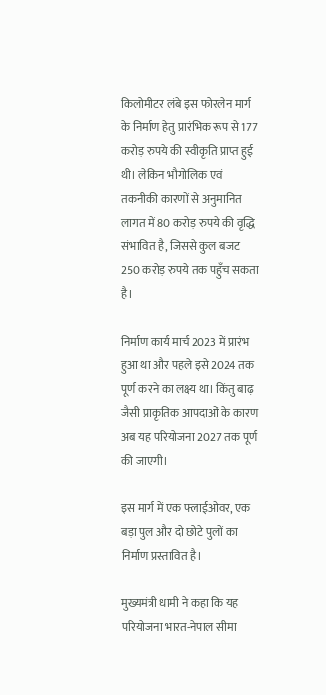किलोमीटर लंबे इस फोरलेन मार्ग के निर्माण हेतु प्रारंभिक रूप से 177 करोड़ रुपये की स्वीकृति प्राप्त हुई थी। लेकिन भौगोलिक एवं तकनीकी कारणों से अनुमानित लागत में 80 करोड़ रुपये की वृद्धि संभावित है, जिससे कुल बजट 250 करोड़ रुपये तक पहुँच सकता है।

निर्माण कार्य मार्च 2023 में प्रारंभ हुआ था और पहले इसे 2024 तक पूर्ण करने का लक्ष्य था। किंतु बाढ़ जैसी प्राकृतिक आपदाओं के कारण अब यह परियोजना 2027 तक पूर्ण की जाएगी।

इस मार्ग में एक फ्लाईओवर, एक बड़ा पुल और दो छोटे पुलों का निर्माण प्रस्तावित है।

मुख्यमंत्री धामी ने कहा कि यह परियोजना भारत-नेपाल सीमा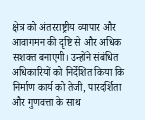क्षेत्र को अंतरराष्ट्रीय व्यापार और आवागमन की दृष्टि से और अधिक सशक्त बनाएगी। उन्होंने संबंधित अधिकारियों को निर्देशित किया कि निर्माण कार्य को तेजी, पारदर्शिता और गुणवत्ता के साथ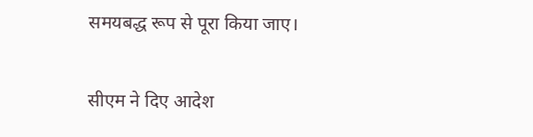समयबद्ध रूप से पूरा किया जाए।

सीएम ने दिए आदेश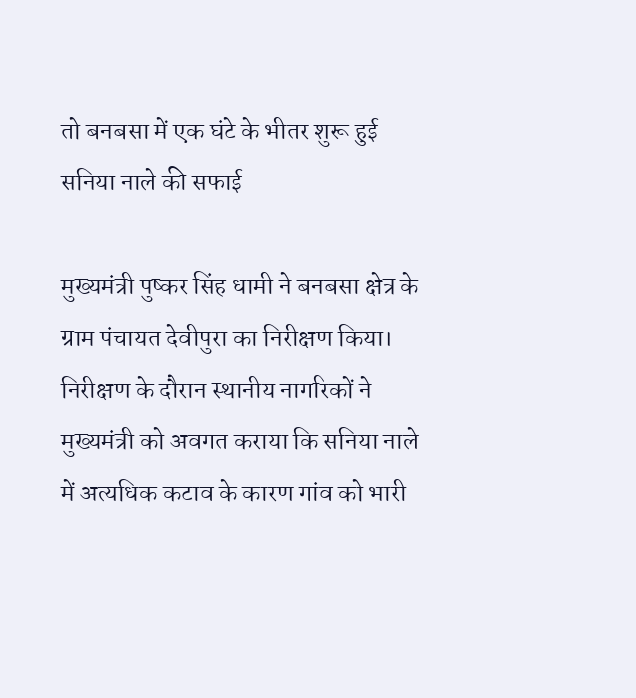तो बनबसा में एक घंटे के भीतर शुरू हुई सनिया नाले की सफाई

मुख्यमंत्री पुष्कर सिंह धामी ने बनबसा क्षेत्र के ग्राम पंचायत देवीपुरा का निरीक्षण किया। निरीक्षण के दौरान स्थानीय नागरिकों ने मुख्यमंत्री को अवगत कराया कि सनिया नाले में अत्यधिक कटाव के कारण गांव को भारी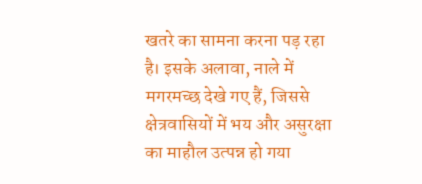खतरे का सामना करना पड़ रहा है। इसके अलावा, नाले में मगरमच्छ देखे गए हैं, जिससे क्षेत्रवासियों में भय और असुरक्षा का माहौल उत्पन्न हो गया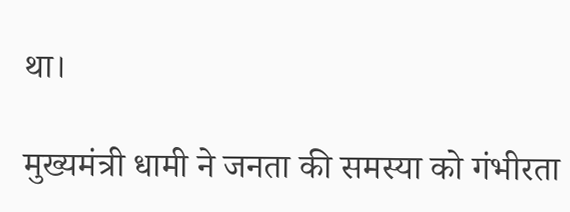था।

मुख्यमंत्री धामी ने जनता की समस्या को गंभीरता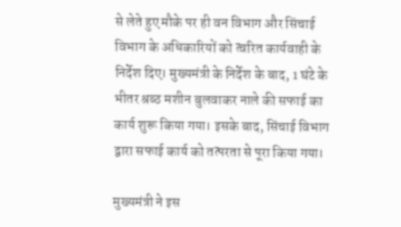से लेते हुए मौके पर ही वन विभाग और सिंचाई विभाग के अधिकारियों को त्वरित कार्यवाही के निर्देश दिए। मुख्यमंत्री के निर्देश के बाद, 1 घंटे के भीतर श्रब्ठ मशीन बुलवाकर नाले की सफाई का कार्य शुरू किया गया। इसके बाद, सिंचाई विभाग द्वारा सफाई कार्य को तत्परता से पूरा किया गया।

मुख्यमंत्री ने इस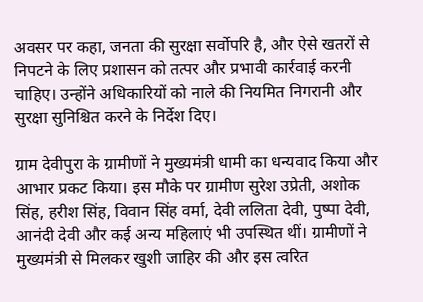अवसर पर कहा, जनता की सुरक्षा सर्वोपरि है, और ऐसे खतरों से निपटने के लिए प्रशासन को तत्पर और प्रभावी कार्रवाई करनी चाहिए। उन्होंने अधिकारियों को नाले की नियमित निगरानी और सुरक्षा सुनिश्चित करने के निर्देश दिए।

ग्राम देवीपुरा के ग्रामीणों ने मुख्यमंत्री धामी का धन्यवाद किया और आभार प्रकट किया। इस मौके पर ग्रामीण सुरेश उप्रेती, अशोक सिंह, हरीश सिंह, विवान सिंह वर्मा, देवी ललिता देवी, पुष्पा देवी, आनंदी देवी और कई अन्य महिलाएं भी उपस्थित थीं। ग्रामीणों ने मुख्यमंत्री से मिलकर खुशी जाहिर की और इस त्वरित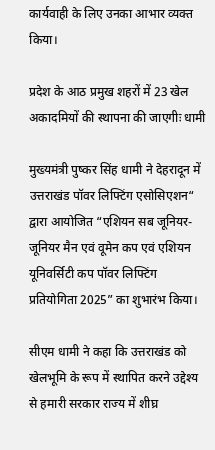कार्यवाही के लिए उनका आभार व्यक्त किया।

प्रदेश के आठ प्रमुख शहरों में 23 खेल अकादमियों की स्थापना की जाएगीः धामी

मुख्यमंत्री पुष्कर सिंह धामी ने देहरादून में उत्तराखंड पॉवर लिफ्टिंग एसोसिएशन“ द्वारा आयोजित “एशियन सब जूनियर-जूनियर मैन एवं वूमेन कप एवं एशियन यूनिवर्सिटी कप पॉवर लिफ्टिंग प्रतियोगिता 2025” का शुभारंभ किया।

सीएम धामी ने कहा कि उत्तराखंड को खेलभूमि के रूप में स्थापित करने उद्देश्य से हमारी सरकार राज्य में शीघ्र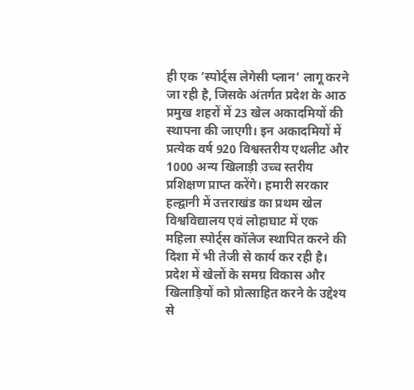ही एक ’स्पोर्ट्स लेगेसी प्लान’ लागू करने जा रही है, जिसके अंतर्गत प्रदेश के आठ प्रमुख शहरों में 23 खेल अकादमियों की स्थापना की जाएगी। इन अकादमियों में प्रत्येक वर्ष 920 विश्वस्तरीय एथलीट और 1000 अन्य खिलाड़ी उच्च स्तरीय प्रशिक्षण प्राप्त करेंगे। हमारी सरकार हल्द्वानी में उत्तराखंड का प्रथम खेल विश्वविद्यालय एवं लोहाघाट में एक महिला स्पोर्ट्स कॉलेज स्थापित करने की दिशा में भी तेजी से कार्य कर रही है। प्रदेश में खेलों के समग्र विकास और खिलाड़ियों को प्रोत्साहित करने के उद्देश्य से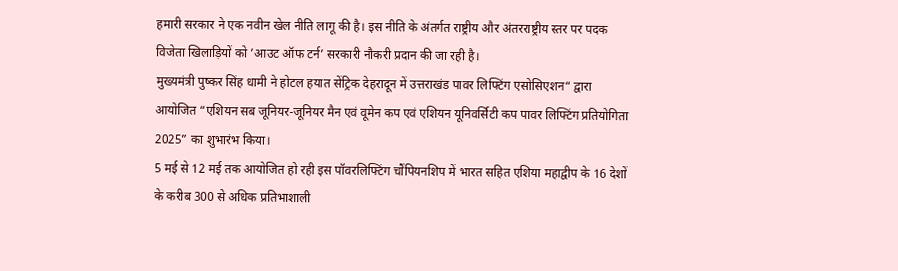हमारी सरकार ने एक नवीन खेल नीति लागू की है। इस नीति के अंतर्गत राष्ट्रीय और अंतरराष्ट्रीय स्तर पर पदक विजेता खिलाड़ियों को ’आउट ऑफ टर्न’ सरकारी नौकरी प्रदान की जा रही है।
मुख्यमंत्री पुष्कर सिंह धामी ने होटल हयात सेंट्रिक देहरादून में उत्तराखंड पावर लिफ्टिंग एसोसिएशन“ द्वारा आयोजित “एशियन सब जूनियर-जूनियर मैन एवं वूमेन कप एवं एशियन यूनिवर्सिटी कप पावर लिफ्टिंग प्रतियोगिता 2025” का शुभारंभ किया।
5 मई से 12 मई तक आयोजित हो रही इस पॉवरलिफ्टिंग चौंपियनशिप में भारत सहित एशिया महाद्वीप के 16 देशों के करीब 300 से अधिक प्रतिभाशाली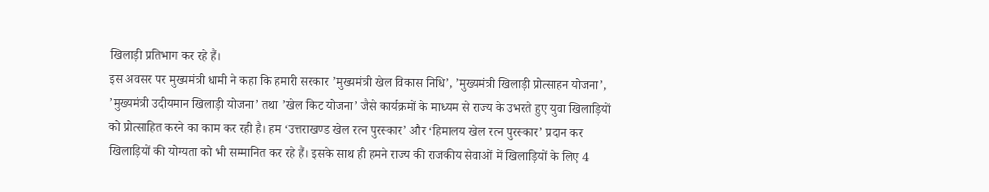खिलाड़ी प्रतिभाग कर रहे हैं।
इस अवसर पर मुख्यमंत्री धामी ने कहा कि हमारी सरकार ’मुख्यमंत्री खेल विकास निधि’, ’मुख्यमंत्री खिलाड़ी प्रोत्साहन योजना’, ’मुख्यमंत्री उदीयमान खिलाड़ी योजना’ तथा ’खेल किट योजना’ जैसे कार्यक्रमों के माध्यम से राज्य के उभरते हुए युवा खिलाड़ियों को प्रोत्साहित करने का काम कर रही है। हम ‘उत्तराखण्ड खेल रत्न पुरस्कार’ और ‘हिमालय खेल रत्न पुरस्कार’ प्रदान कर खिलाड़ियों की योग्यता को भी सम्मानित कर रहे हैं। इसके साथ ही हमने राज्य की राजकीय सेवाओं में खिलाड़ियों के लिए 4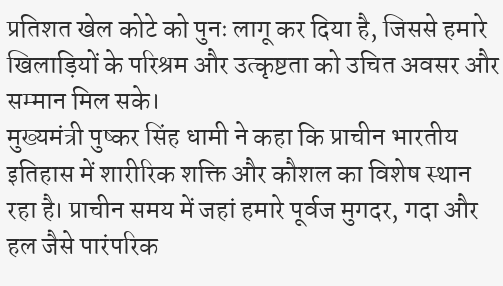प्रतिशत खेल कोटे को पुनः लागू कर दिया है, जिससे हमारे खिलाड़ियों के परिश्रम और उत्कृष्टता को उचित अवसर और सम्मान मिल सके।
मुख्यमंत्री पुष्कर सिंह धामी ने कहा कि प्राचीन भारतीय इतिहास में शारीरिक शक्ति और कौशल का विशेष स्थान रहा है। प्राचीन समय में जहां हमारे पूर्वज मुगदर, गदा और हल जैसे पारंपरिक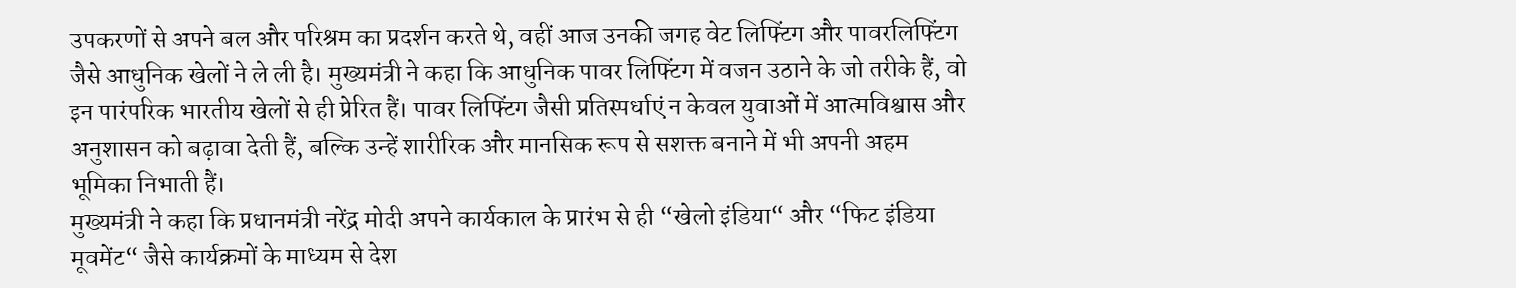उपकरणों से अपने बल और परिश्रम का प्रदर्शन करते थे, वहीं आज उनकी जगह वेट लिफ्टिंग और पावरलिफ्टिंग जैसे आधुनिक खेलों ने ले ली है। मुख्यमंत्री ने कहा कि आधुनिक पावर लिफ्टिंग में वजन उठाने के जो तरीके हैं, वो इन पारंपरिक भारतीय खेलों से ही प्रेरित हैं। पावर लिफ्टिंग जैसी प्रतिस्पर्धाएं न केवल युवाओं में आत्मविश्वास और अनुशासन को बढ़ावा देती हैं, बल्कि उन्हें शारीरिक और मानसिक रूप से सशक्त बनाने में भी अपनी अहम भूमिका निभाती हैं।
मुख्यमंत्री ने कहा कि प्रधानमंत्री नरेंद्र मोदी अपने कार्यकाल के प्रारंभ से ही “खेलो इंडिया“ और “फिट इंडिया मूवमेंट“ जैसे कार्यक्रमों के माध्यम से देश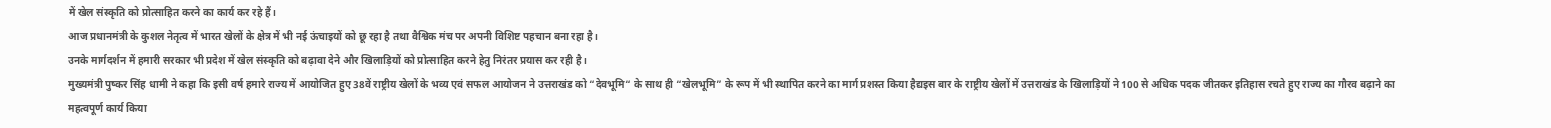में खेल संस्कृति को प्रोत्साहित करने का कार्य कर रहे हैं।
आज प्रधानमंत्री के कुशल नेतृत्व में भारत खेलों के क्षेत्र में भी नई ऊंचाइयों को छू रहा है तथा वैश्विक मंच पर अपनी विशिष्ट पहचान बना रहा है।
उनके मार्गदर्शन में हमारी सरकार भी प्रदेश में खेल संस्कृति को बढ़ावा देने और खिलाड़ियों को प्रोत्साहित करने हेतु निरंतर प्रयास कर रही है।
मुख्यमंत्री पुष्कर सिंह धामी ने कहा कि इसी वर्ष हमारे राज्य में आयोजित हुए 38वें राष्ट्रीय खेलों के भव्य एवं सफल आयोजन ने उत्तराखंड को “देवभूमि“ के साथ ही “खेलभूमि” के रूप में भी स्थापित करने का मार्ग प्रशस्त किया हैद्यइस बार के राष्ट्रीय खेलों में उत्तराखंड के खिलाड़ियों ने 100 से अधिक पदक जीतकर इतिहास रचते हुए राज्य का गौरव बढ़ाने का महत्वपूर्ण कार्य किया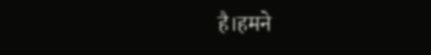है।हमने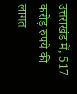उत्तराखंड में, 517 करोड़ रुपये की लागत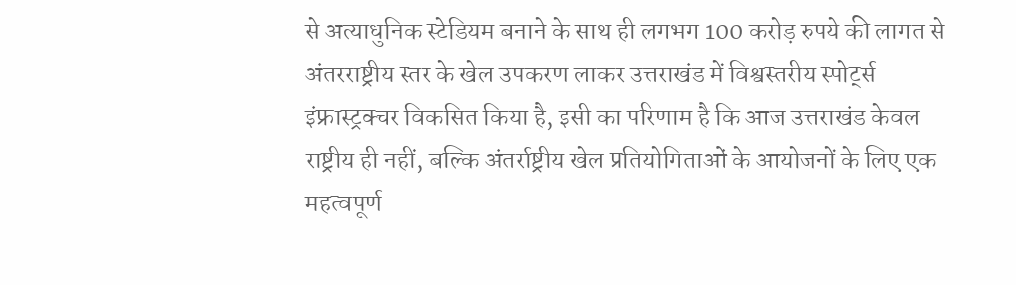से अत्याधुनिक स्टेडियम बनाने के साथ ही लगभग 100 करोड़ रुपये की लागत से अंतरराष्ट्रीय स्तर के खेल उपकरण लाकर उत्तराखंड में विश्वस्तरीय स्पोर्ट्स इंफ्रास्ट्रक्चर विकसित किया है, इसी का परिणाम है कि आज उत्तराखंड केवल राष्ट्रीय ही नहीं, बल्कि अंतर्राष्ट्रीय खेल प्रतियोगिताओं के आयोजनों के लिए एक महत्वपूर्ण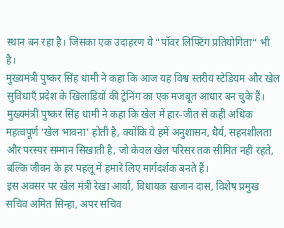स्थान बन रहा है। जिसका एक उदाहरण ये “पॉवर लिफ्टिंग प्रतियोगिता“ भी है।
मुख्यमंत्री पुष्कर सिंह धामी ने कहा कि आज यह विश्व स्तरीय स्टेडियम और खेल सुविधाएँ प्रदेश के खिलाड़ियों की ट्रेनिंग का एक मजबूत आधार बन चुके हैं।
मुख्यमंत्री पुष्कर सिंह धामी ने कहा कि खेल में हार-जीत से कहीं अधिक महत्वपूर्ण ’खेल भावना’ होती है, क्योंकि ये हमें अनुशासन, धैर्य, सहनशीलता और परस्पर सम्मान सिखाती है, जो केवल खेल परिसर तक सीमित नहीं रहते, बल्कि जीवन के हर पहलू में हमारे लिए मार्गदर्शक बनते हैं।
इस अवसर पर खेल मंत्री रेखा आर्या, विधायक खजान दास, विशेष प्रमुख सचिव अमित सिन्हा, अपर सचिव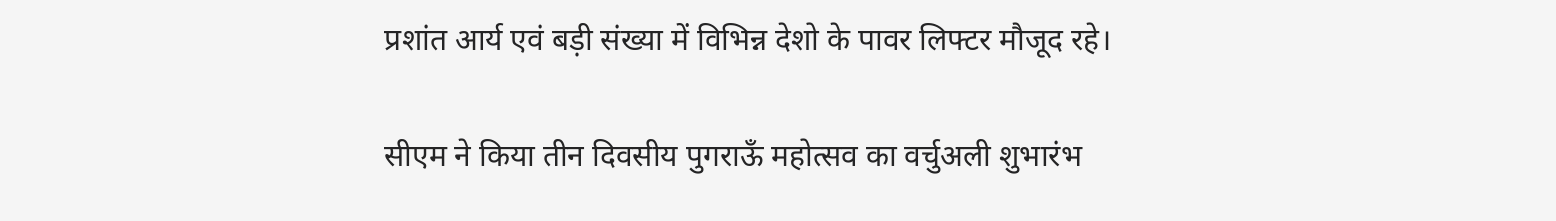प्रशांत आर्य एवं बड़ी संख्या में विभिन्न देशो के पावर लिफ्टर मौजूद रहे।

सीएम ने किया तीन दिवसीय पुगराऊँ महोत्सव का वर्चुअली शुभारंभ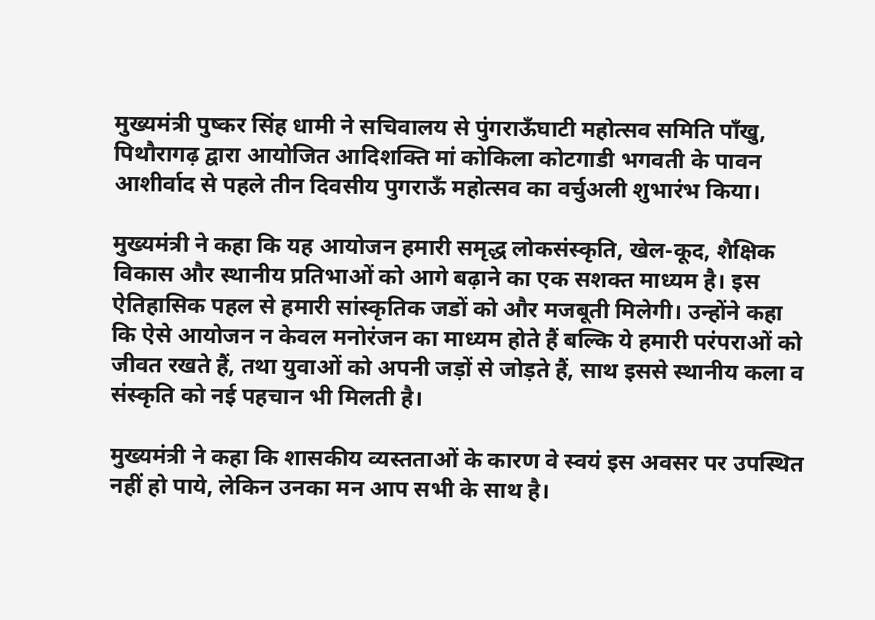मुख्यमंत्री पुष्कर सिंह धामी ने सचिवालय से पुंगराऊँघाटी महोत्सव समिति पाँखु, पिथौरागढ़ द्वारा आयोजित आदिशक्ति मां कोकिला कोटगाडी भगवती के पावन आशीर्वाद से पहले तीन दिवसीय पुगराऊँ महोत्सव का वर्चुअली शुभारंभ किया।

मुख्यमंत्री ने कहा कि यह आयोजन हमारी समृद्ध लोकसंस्कृति, खेल-कूद, शैक्षिक विकास और स्थानीय प्रतिभाओं को आगे बढ़ाने का एक सशक्त माध्यम है। इस ऐतिहासिक पहल से हमारी सांस्कृतिक जडों को और मजबूती मिलेगी। उन्होंने कहा कि ऐसे आयोजन न केवल मनोरंजन का माध्यम होते हैं बल्कि ये हमारी परंपराओं को जीवत रखते हैं, तथा युवाओं को अपनी जड़ों से जोड़ते हैं, साथ इससे स्थानीय कला व संस्कृति को नई पहचान भी मिलती है।

मुख्यमंत्री ने कहा कि शासकीय व्यस्तताओं के कारण वे स्वयं इस अवसर पर उपस्थित नहीं हो पाये, लेकिन उनका मन आप सभी के साथ है।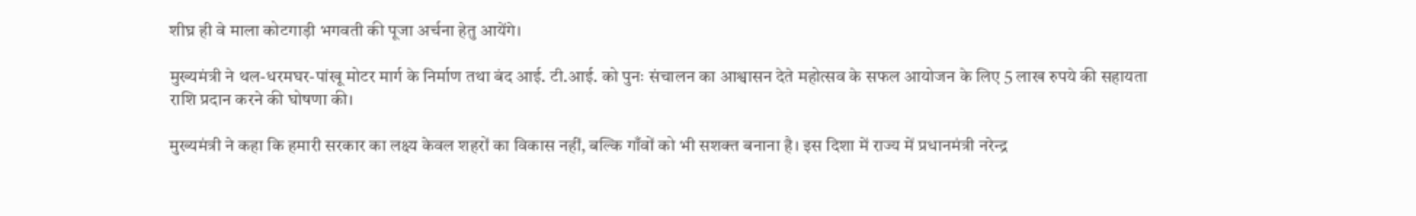शीघ्र ही वे माला कोटगाड़ी भगवती की पूजा अर्चना हेतु आयेंगे।

मुख्यमंत्री ने थल-धरमघर-पांखू मोटर मार्ग के निर्माण तथा बंद आई. टी.आई. को पुनः संचालन का आश्वासन देते महोत्सव के सफल आयोजन के लिए 5 लाख रुपये की सहायता राशि प्रदान करने की घोषणा की।

मुख्यमंत्री ने कहा कि हमारी सरकार का लक्ष्य केवल शहरों का विकास नहीं, बल्कि गाँवों को भी सशक्त बनाना है। इस दिशा में राज्य में प्रधानमंत्री नरेन्द्र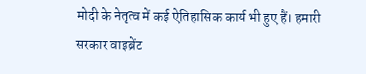मोदी के नेतृत्व में कई ऐतिहासिक कार्य भी हुए हैं। हमारी सरकार वाइब्रेंट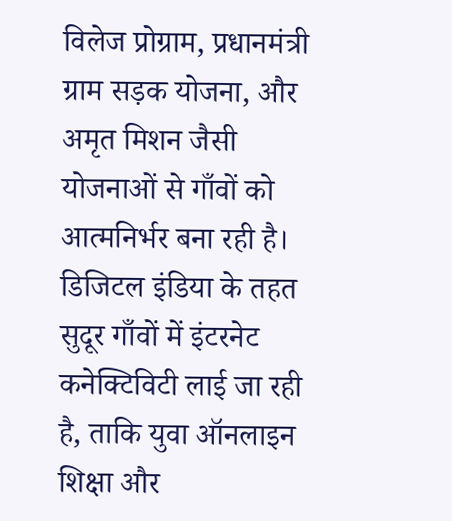विलेज प्रोग्राम, प्रधानमंत्री ग्राम सड़क योजना, और अमृत मिशन जैसी योजनाओं से गाँवों को आत्मनिर्भर बना रही है। डिजिटल इंडिया के तहत सुदूर गाँवों में इंटरनेट कनेक्टिविटी लाई जा रही है, ताकि युवा ऑनलाइन शिक्षा और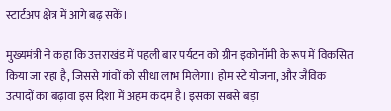स्टार्टअप क्षेत्र में आगे बढ़ सकें।

मुख्यमंत्री ने कहा कि उत्तराखंड में पहली बार पर्यटन को ग्रीन इकोनॉमी के रूप में विकसित किया जा रहा है, जिससे गांवों को सीधा लाभ मिलेगा। होम स्टे योजना, और जैविक उत्पादों का बढ़ावा इस दिशा में अहम कदम है। इसका सबसे बड़ा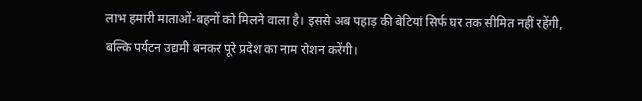लाभ हमारी माताओं-बहनों को मिलने वाला है। इससे अब पहाड़ की बेटियां सिर्फ घर तक सीमित नहीं रहेंगी, बल्कि पर्यटन उद्यमी बनकर पूरे प्रदेश का नाम रोशन करेंगी।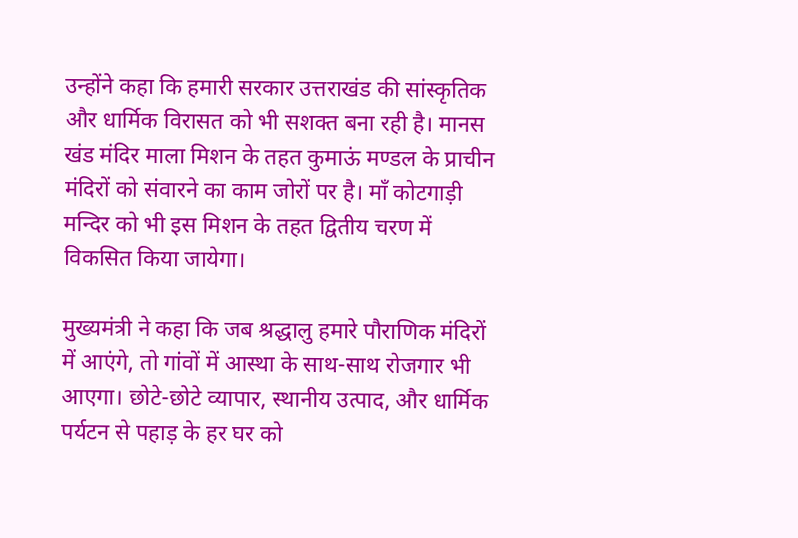उन्होंने कहा कि हमारी सरकार उत्तराखंड की सांस्कृतिक और धार्मिक विरासत को भी सशक्त बना रही है। मानस खंड मंदिर माला मिशन के तहत कुमाऊं मण्डल के प्राचीन मंदिरों को संवारने का काम जोरों पर है। माँ कोटगाड़ी मन्दिर को भी इस मिशन के तहत द्वितीय चरण में विकसित किया जायेगा।

मुख्यमंत्री ने कहा कि जब श्रद्धालु हमारे पौराणिक मंदिरों में आएंगे, तो गांवों में आस्था के साथ-साथ रोजगार भी आएगा। छोटे-छोटे व्यापार, स्थानीय उत्पाद, और धार्मिक पर्यटन से पहाड़ के हर घर को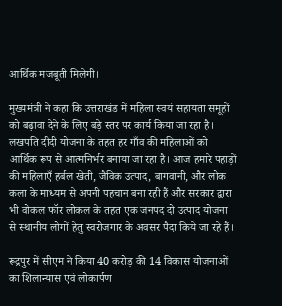आर्थिक मजबूती मिलेगी।

मुख्यमंत्री ने कहा कि उत्तराखंड में महिला स्वयं सहायता समूहों को बढ़ावा देने के लिए बड़े स्तर पर कार्य किया जा रहा है। लखपति दीदी योजना के तहत हर गाँव की महिलाओं को आर्थिक रूप से आत्मनिर्भर बनाया जा रहा है। आज हमारे पहाड़ों की महिलाएँ हर्बल खेती, जैविक उत्पाद, बागवानी, और लोक कला के माध्यम से अपनी पहचान बना रही हैं और सरकार द्वारा भी वोकल फॉर लोकल के तहत एक जनपद दो उत्पाद योजना से स्थानीय लोगों हेतु स्वरोजगार के अवसर पैदा किये जा रहे हैं।

रूद्रपुर में सीएम ने किया 40 करोड़ की 14 विकास योजनाओं का शिलान्यास एवं लोकार्पण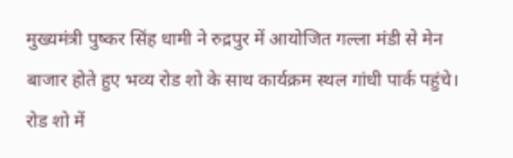मुख्यमंत्री पुष्कर सिंह धामी ने रुद्रपुर में आयोजित गल्ला मंडी से मेन बाजार होते हुए भव्य रोड शो के साथ कार्यक्रम स्थल गांधी पार्क पहुंचे। रोड शो में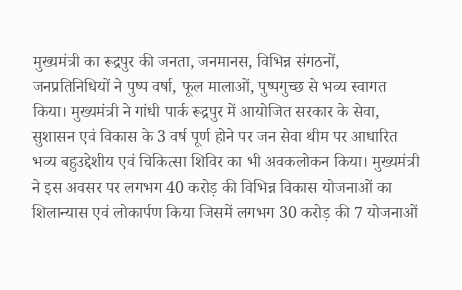मुख्यमंत्री का रूद्रपुर की जनता, जनमानस, विभिन्न संगठनों, जनप्रतिनिधियों ने पुष्प वर्षा, फूल मालाओं, पुष्पगुच्छ से भव्य स्वागत किया। मुख्यमंत्री ने गांधी पार्क रूद्रपुर में आयोजित सरकार के सेवा, सुशासन एवं विकास के 3 वर्ष पूर्ण होने पर जन सेवा थीम पर आधारित भव्य बहुउद्देशीय एवं चिकित्सा शिविर का भी अवकलोकन किया। मुख्यमंत्री ने इस अवसर पर लगभग 40 करोड़ की विभिन्न विकास योजनाओं का शिलान्यास एवं लोकार्पण किया जिसमें लगभग 30 करोड़ की 7 योजनाओं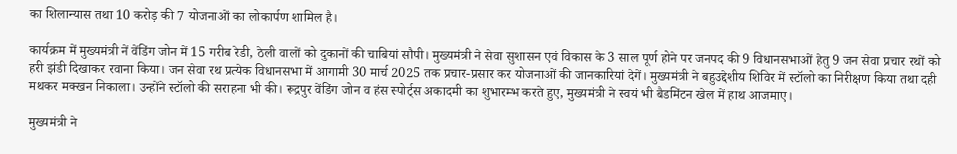का शिलान्यास तथा 10 करोड़ की 7 योजनाओं का लोकार्पण शामिल है।

कार्यक्रम में मुख्यमंत्री नें वेंडिंग जोन में 15 गरीब रेडी, ठेली वालों को दुकानों की चाबियां सौपी। मुख्यमंत्री ने सेवा सुशासन एवं विकास के 3 साल पूर्ण होने पर जनपद की 9 विधानसभाओं हेतु 9 जन सेवा प्रचार रथों को हरी झंडी दिखाकर रवाना किया। जन सेवा रथ प्रत्येक विधानसभा में आगामी 30 मार्च 2025 तक प्रचार-प्रसार कर योजनाओं की जानकारियां देगें। मुख्यमंत्री ने बहुउद्देशीय शिविर में स्टॉलो का निरीक्षण किया तथा दही मथकर मक्खन निकाला। उन्होंने स्टॉलो की सराहना भी की। रूद्रपुर वेंडिंग जोन व हंस स्पोर्ट्स अकादमी का शुभारम्भ करते हुए, मुख्यमंत्री ने स्वयं भी बैडमिंटन खेल में हाथ आजमाए।

मुख्यमंत्री ने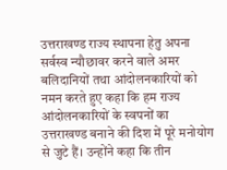उत्तराखण्ड राज्य स्थापना हेतु अपना सर्वस्व न्यौछावर करने वाले अमर बलिदानियों तथा आंदोलनकारियों को नमन करते हुए कहा कि हम राज्य आंदोलनकारियों के स्वपनों का उत्तराखण्ड बनाने की दिश में पूरे मनोयोग से जुटे हैं। उन्होंने कहा कि तीन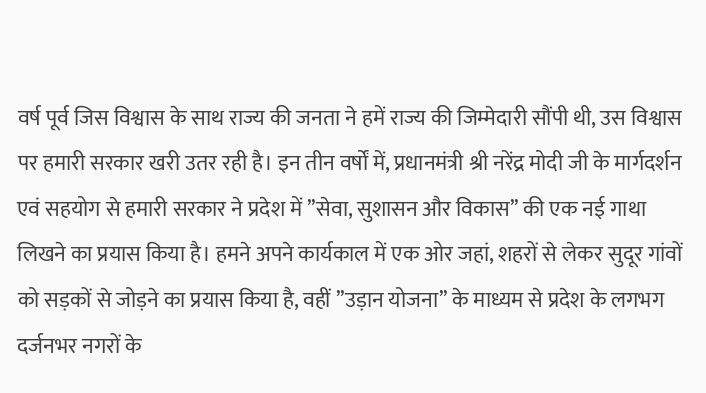वर्ष पूर्व जिस विश्वास के साथ राज्य की जनता ने हमें राज्य की जिम्मेदारी सौंपी थी, उस विश्वास पर हमारी सरकार खरी उतर रही है। इन तीन वर्षों में, प्रधानमंत्री श्री नरेंद्र मोदी जी के मार्गदर्शन एवं सहयोग से हमारी सरकार ने प्रदेश में ’’सेवा, सुशासन और विकास’’ की एक नई गाथा लिखने का प्रयास किया है। हमने अपने कार्यकाल में एक ओर जहां, शहरों से लेकर सुदूर गांवों को सड़कों से जोड़ने का प्रयास किया है, वहीं ’’उड़ान योजना’’ के माध्यम से प्रदेश के लगभग दर्जनभर नगरों के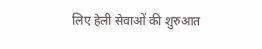लिए हेली सेवाओं की शुरुआत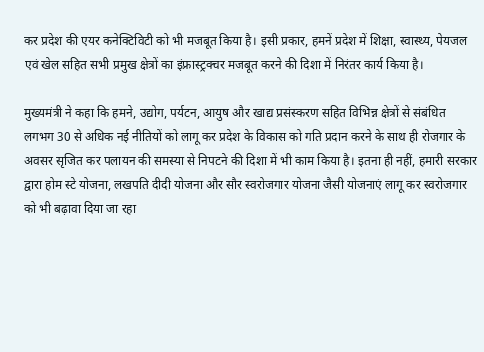कर प्रदेश की एयर कनेक्टिविटी को भी मजबूत किया है। इसी प्रकार, हमनें प्रदेश में शिक्षा, स्वास्थ्य, पेयजल एवं खेल सहित सभी प्रमुख क्षेत्रों का इंफ्रास्ट्रक्चर मजबूत करने की दिशा में निरंतर कार्य किया है।

मुख्यमंत्री ने कहा कि हमने, उद्योग, पर्यटन, आयुष और खाद्य प्रसंस्करण सहित विभिन्न क्षेत्रों से संबंधित लगभग 30 से अधिक नई नीतियों को लागू कर प्रदेश के विकास को गति प्रदान करने के साथ ही रोजगार के अवसर सृजित कर पलायन की समस्या से निपटने की दिशा में भी काम किया है। इतना ही नहीं, हमारी सरकार द्वारा होम स्टे योजना, लखपति दीदी योजना और सौर स्वरोजगार योजना जैसी योजनाएं लागू कर स्वरोजगार को भी बढ़ावा दिया जा रहा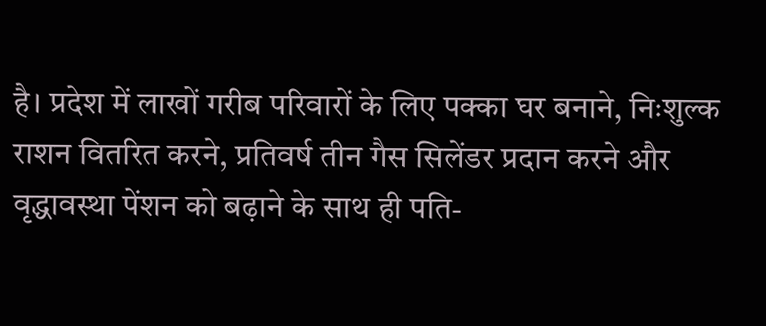है। प्रदेश में लाखों गरीब परिवारों के लिए पक्का घर बनाने, निःशुल्क राशन वितरित करने, प्रतिवर्ष तीन गैस सिलेंडर प्रदान करने और वृद्धावस्था पेंशन को बढ़ाने के साथ ही पति-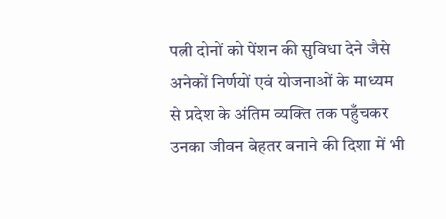पत्नी दोनों को पेंशन की सुविधा देने जैसे अनेकों निर्णयों एवं योजनाओं के माध्यम से प्रदेश के अंतिम व्यक्ति तक पहुँचकर उनका जीवन बेहतर बनाने की दिशा में भी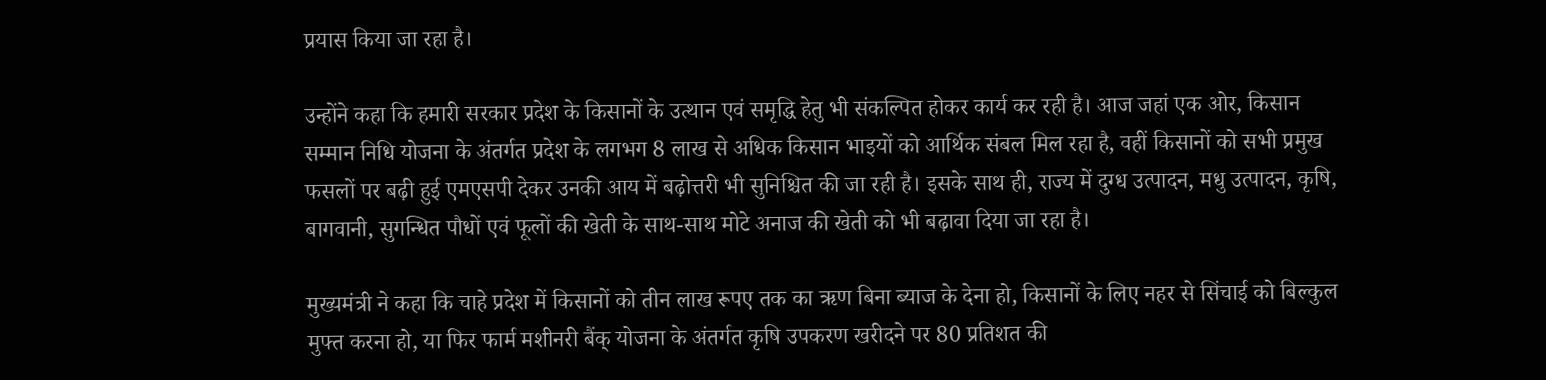प्रयास किया जा रहा है।

उन्होंने कहा कि हमारी सरकार प्रदेश के किसानों के उत्थान एवं समृद्धि हेतु भी संकल्पित होकर कार्य कर रही है। आज जहां एक ओर, किसान सम्मान निधि योजना के अंतर्गत प्रदेश के लगभग 8 लाख से अधिक किसान भाइयों को आर्थिक संबल मिल रहा है, वहीं किसानों को सभी प्रमुख फसलों पर बढ़ी हुई एमएसपी देकर उनकी आय में बढ़ोत्तरी भी सुनिश्चित की जा रही है। इसके साथ ही, राज्य में दुग्ध उत्पादन, मधु उत्पादन, कृषि, बागवानी, सुगन्धित पौधों एवं फूलों की खेती के साथ-साथ मोटे अनाज की खेती को भी बढ़ावा दिया जा रहा है।

मुख्यमंत्री ने कहा कि चाहे प्रदेश में किसानों को तीन लाख रूपए तक का ऋण बिना ब्याज के देना हो, किसानों के लिए नहर से सिंचाई को बिल्कुल मुफ्त करना हो, या फिर फार्म मशीनरी बैंक् योजना के अंतर्गत कृषि उपकरण खरीदने पर 80 प्रतिशत की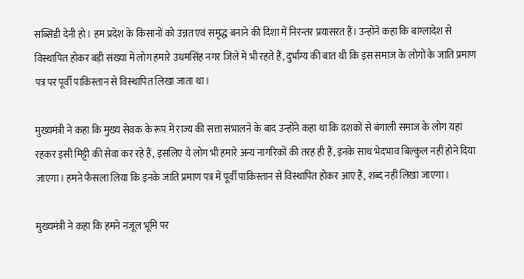सब्सिडी देनी हो। हम प्रदेश के किसानों को उन्नत एवं समृद्ध बनाने की दिशा में निरन्तर प्रयासरत हैं। उन्होंने कहा कि बांग्लादेश से विस्थापित होकर बड़ी संख्या में लोग हमारे उधमसिंह नगर जिले में भी रहते हैं, दुर्भाग्य की बात थी कि इस समाज के लोगों के जाति प्रमाण पत्र पर पूर्वी पाकिस्तान से विस्थापित लिखा जाता था।

मुख्यमंत्री ने कहा कि मुख्य सेवक के रूप में राज्य की सत्ता संभालने के बाद उन्होंने कहा था कि दशकों से बंगाली समाज के लोग यहां रहकर इसी मिट्टी की सेवा कर रहे हैं, इसलिए ये लोग भी हमारे अन्य नागरिकों की तरह ही हैं, इनके साथ भेदभाव बिल्कुल नहीं होने दिया जाएगा। हमने फैसला लिया कि इनके जाति प्रमाण पत्र में पूर्वी पाकिस्तान से विस्थापित होकर आए हैं, शब्द नहीं लिखा जाएगा।

मुख्यमंत्री ने कहा कि हमने नजूल भूमि पर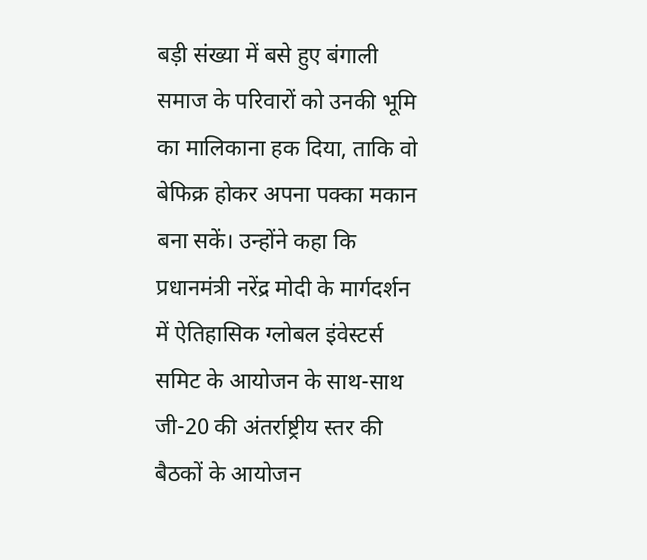बड़ी संख्या में बसे हुए बंगाली समाज के परिवारों को उनकी भूमि का मालिकाना हक दिया, ताकि वो बेफिक्र होकर अपना पक्का मकान बना सकें। उन्होंने कहा कि प्रधानमंत्री नरेंद्र मोदी के मार्गदर्शन में ऐतिहासिक ग्लोबल इंवेस्टर्स समिट के आयोजन के साथ-साथ जी-20 की अंतर्राष्ट्रीय स्तर की बैठकों के आयोजन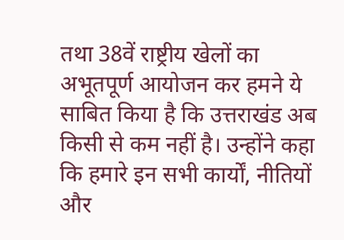तथा 38वें राष्ट्रीय खेलों का अभूतपूर्ण आयोजन कर हमने ये साबित किया है कि उत्तराखंड अब किसी से कम नहीं है। उन्होंने कहा कि हमारे इन सभी कार्यों, नीतियों और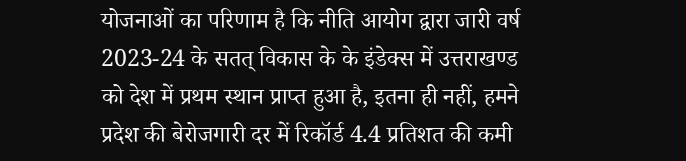योजनाओं का परिणाम है कि नीति आयोग द्वारा जारी वर्ष 2023-24 के सतत् विकास के के इंडेक्स में उत्तराखण्ड को देश में प्रथम स्थान प्राप्त हुआ है, इतना ही नहीं, हमने प्रदेश की बेरोजगारी दर में रिकॉर्ड 4.4 प्रतिशत की कमी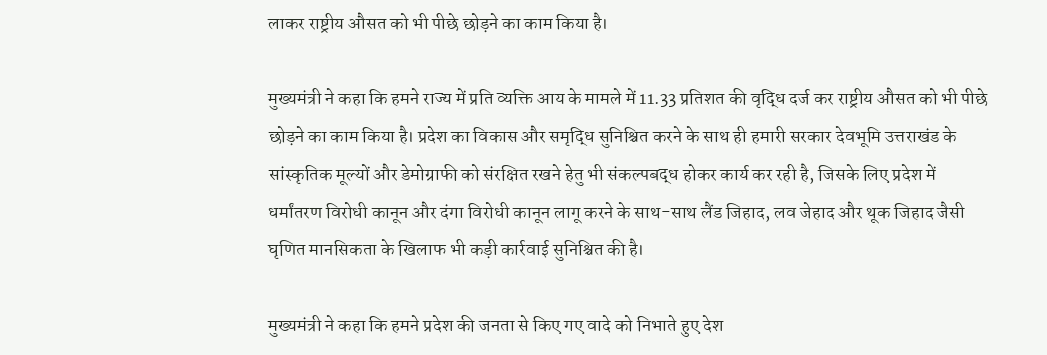लाकर राष्ट्रीय औसत को भी पीछे छोड़ने का काम किया है।

मुख्यमंत्री ने कहा कि हमने राज्य में प्रति व्यक्ति आय के मामले में 11.33 प्रतिशत की वृद्धि दर्ज कर राष्ट्रीय औसत को भी पीछे छोड़ने का काम किया है। प्रदेश का विकास और समृद्धि सुनिश्चित करने के साथ ही हमारी सरकार देवभूमि उत्तराखंड के सांस्कृतिक मूल्यों और डेमोग्राफी को संरक्षित रखने हेतु भी संकल्पबद्ध होकर कार्य कर रही है, जिसके लिए प्रदेश में धर्मांतरण विरोधी कानून और दंगा विरोधी कानून लागू करने के साथ-साथ लैंड जिहाद, लव जेहाद और थूक जिहाद जैसी घृणित मानसिकता के खिलाफ भी कड़ी कार्रवाई सुनिश्चित की है।

मुख्यमंत्री ने कहा कि हमने प्रदेश की जनता से किए गए वादे को निभाते हुए देश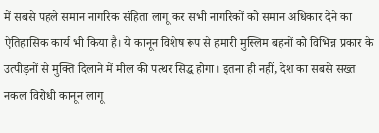में सबसे पहले समान नागरिक संहिता लागू कर सभी नागरिकों को समान अधिकार देने का ऐतिहासिक कार्य भी किया है। ये कानून विशेष रूप से हमारी मुस्लिम बहनों को विभिन्न प्रकार के उत्पीड़नों से मुक्ति दिलाने में मील की पत्थर सिद्ध होगा। इतना ही नहीं, देश का सबसे सख्त नकल विरोधी कानून लागू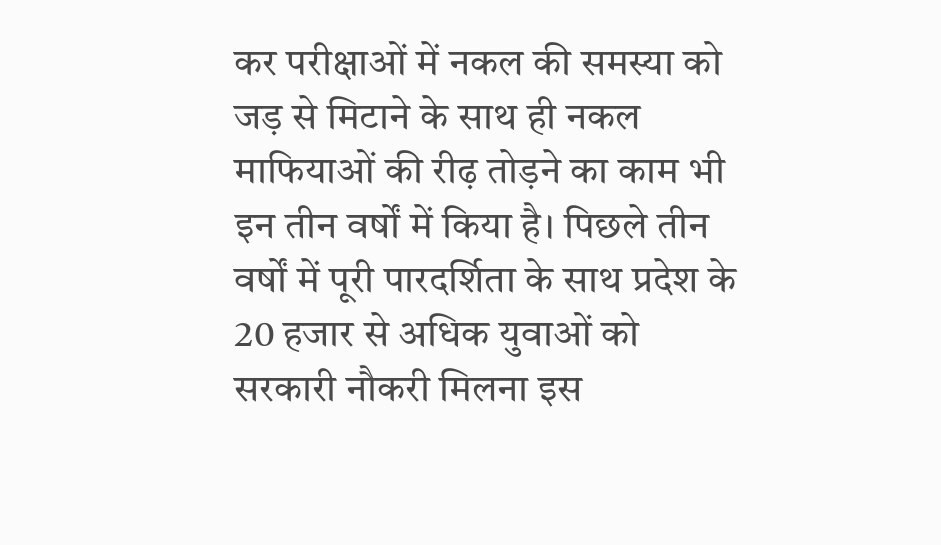कर परीक्षाओं में नकल की समस्या को जड़ से मिटाने के साथ ही नकल माफियाओं की रीढ़ तोड़ने का काम भी इन तीन वर्षों में किया है। पिछले तीन वर्षों में पूरी पारदर्शिता के साथ प्रदेश के 20 हजार से अधिक युवाओं को सरकारी नौकरी मिलना इस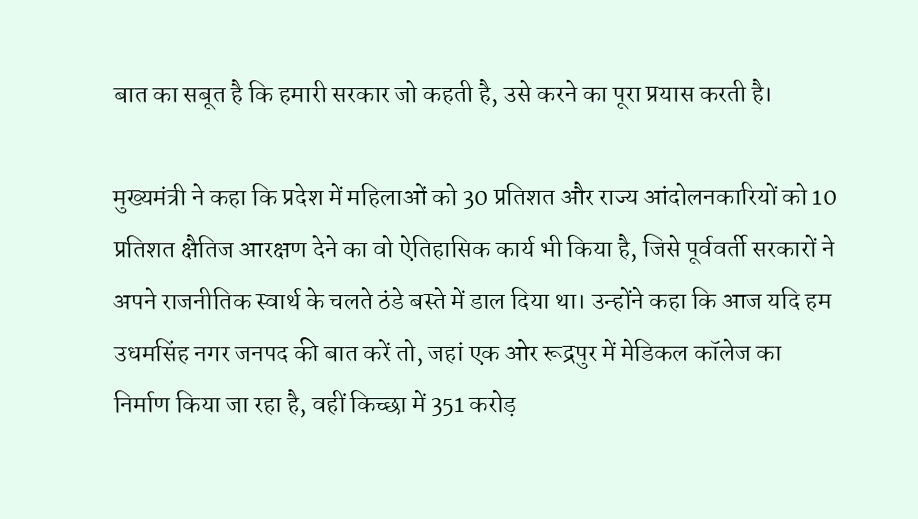बात का सबूत है कि हमारी सरकार जो कहती है, उसे करने का पूरा प्रयास करती है।

मुख्यमंत्री ने कहा कि प्रदेश में महिलाओं को 30 प्रतिशत और राज्य आंदोलनकारियों को 10 प्रतिशत क्षैतिज आरक्षण देने का वो ऐतिहासिक कार्य भी किया है, जिसे पूर्ववर्ती सरकारों ने अपने राजनीतिक स्वार्थ के चलते ठंडे बस्ते में डाल दिया था। उन्होंने कहा कि आज यदि हम उधमसिंह नगर जनपद की बात करें तो, जहां एक ओर रूद्रपुर में मेडिकल कॉलेज का निर्माण किया जा रहा है, वहीं किच्छा में 351 करोड़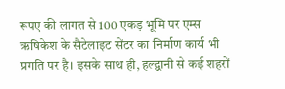रूपए की लागत से 100 एकड़ भूमि पर एम्स ऋषिकेश के सैटेलाइट सेंटर का निर्माण कार्य भी प्रगति पर है। इसके साथ ही, हल्द्वानी से कई शहरों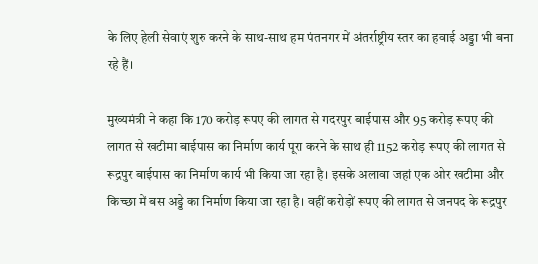के लिए हेली सेवाएं शुरु करने के साथ-साथ हम पंतनगर में अंतर्राष्ट्रीय स्तर का हवाई अड्डा भी बना रहे हैं।

मुख्यमंत्री ने कहा कि 170 करोड़ रूपए की लागत से गदरपुर बाईपास और 95 करोड़ रूपए की लागत से खटीमा बाईपास का निर्माण कार्य पूरा करने के साथ ही 1152 करोड़ रूपए की लागत से रूद्रपुर बाईपास का निर्माण कार्य भी किया जा रहा है। इसके अलावा जहां एक ओर खटीमा और किच्छा में बस अड्डे का निर्माण किया जा रहा है। वहीं करोड़ों रूपए की लागत से जनपद के रूद्रपुर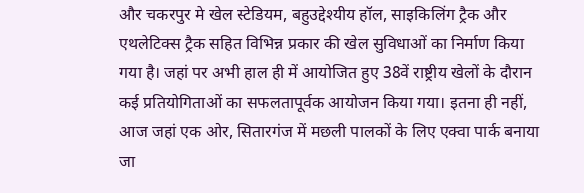और चकरपुर मे खेल स्टेडियम, बहुउद्देश्यीय हॉल, साइकिलिंग ट्रैक और एथलेटिक्स ट्रैक सहित विभिन्न प्रकार की खेल सुविधाओं का निर्माण किया गया है। जहां पर अभी हाल ही में आयोजित हुए 38वें राष्ट्रीय खेलों के दौरान कई प्रतियोगिताओं का सफलतापूर्वक आयोजन किया गया। इतना ही नहीं, आज जहां एक ओर, सितारगंज में मछली पालकों के लिए एक्वा पार्क बनाया जा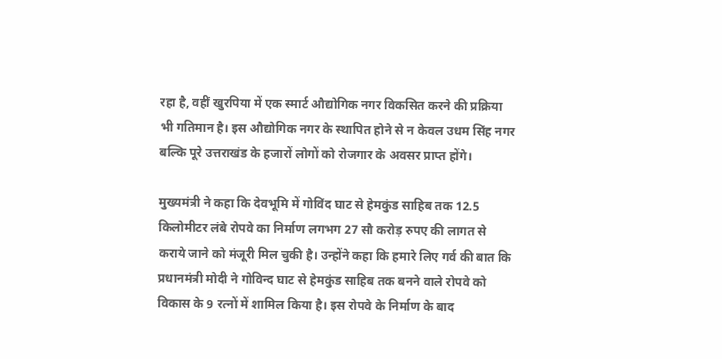रहा है, वहीं खुरपिया में एक स्मार्ट औद्योगिक नगर विकसित करने की प्रक्रिया भी गतिमान है। इस औद्योगिक नगर के स्थापित होने से न केवल उधम सिंह नगर बल्कि पूरे उत्तराखंड के हजारों लोगों को रोजगार के अवसर प्राप्त होंगे।

मुख्यमंत्री ने कहा कि देवभूमि में गोविंद घाट से हेमकुंड साहिब तक 12.5 किलोमीटर लंबे रोपवे का निर्माण लगभग 27 सौ करोड़ रुपए की लागत से कराये जाने को मंजूरी मिल चुकी है। उन्होंने कहा कि हमारे लिए गर्व की बात कि प्रधानमंत्री मोदी ने गोविन्द घाट से हेमकुंड साहिब तक बनने वाले रोपवे को विकास के 9 रत्नों में शामिल किया है। इस रोपवे के निर्माण के बाद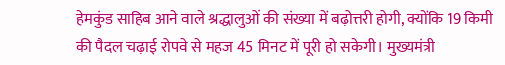हेमकुंड साहिब आने वाले श्रद्धालुओं की संख्या में बढ़ोत्तरी होगी, क्योंकि 19 किमी की पैदल चढ़ाई रोपवे से महज 45 मिनट में पूरी हो सकेगी। मुख्यमंत्री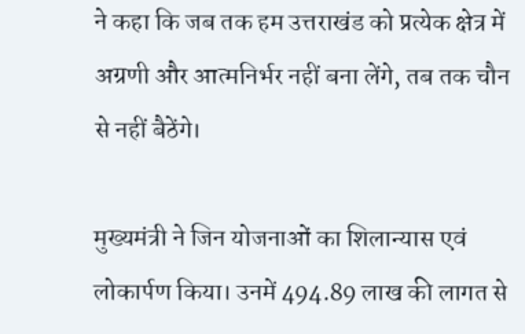ने कहा कि जब तक हम उत्तराखंड को प्रत्येक क्षेत्र में अग्रणी और आत्मनिर्भर नहीं बना लेंगे, तब तक चौन से नहीं बैठेंगे।

मुख्यमंत्री ने जिन योजनाओं का शिलान्यास एवं लोकार्पण किया। उनमें 494.89 लाख की लागत से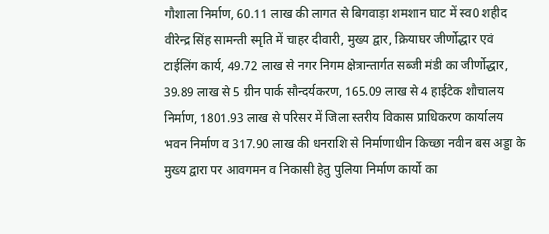गौशाला निर्माण, 60.11 लाख की लागत से बिगवाड़ा शमशान घाट में स्व0 शहीद वीरेन्द्र सिंह सामन्ती स्मृति में चाहर दीवारी, मुख्य द्वार, क्रियाघर जीर्णोद्धार एवं टाईलिंग कार्य, 49.72 लाख से नगर निगम क्षेत्रान्तार्गत सब्जी मंडी का जीर्णोद्धार, 39.89 लाख से 5 ग्रीन पार्क सौन्दर्यकरण, 165.09 लाख से 4 हाईटेक शौचालय निर्माण, 1801.93 लाख से परिसर में जिला स्तरीय विकास प्राधिकरण कार्यालय भवन निर्माण व 317.90 लाख की धनराशि से निर्माणाधीन किच्छा नवीन बस अड्डा के मुख्य द्वारा पर आवगमन व निकासी हेतु पुलिया निर्माण कार्यो का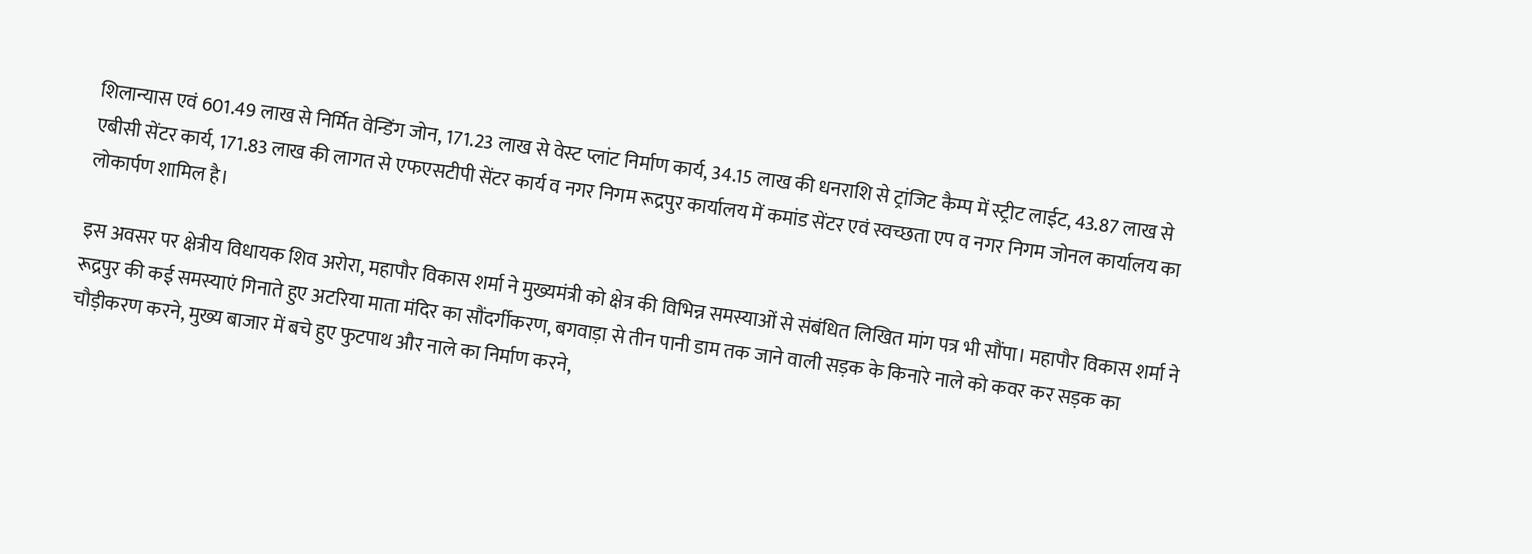शिलान्यास एवं 601.49 लाख से निर्मित वेन्डिंग जोन, 171.23 लाख से वेस्ट प्लांट निर्माण कार्य, 34.15 लाख की धनराशि से ट्रांजिट कैम्प में स्ट्रीट लाईट, 43.87 लाख से एबीसी सेंटर कार्य, 171.83 लाख की लागत से एफएसटीपी सेंटर कार्य व नगर निगम रूद्रपुर कार्यालय में कमांड सेंटर एवं स्वच्छता एप व नगर निगम जोनल कार्यालय का लोकार्पण शामिल है।

इस अवसर पर क्षेत्रीय विधायक शिव अरोरा, महापौर विकास शर्मा ने मुख्यमंत्री को क्षेत्र की विभिन्न समस्याओं से संबंधित लिखित मांग पत्र भी सौंपा। महापौर विकास शर्मा ने रूद्रपुर की कई समस्याएं गिनाते हुए अटरिया माता मंदिर का सौंदर्गीकरण, बगवाड़ा से तीन पानी डाम तक जाने वाली सड़क के किनारे नाले को कवर कर सड़क का चौड़ीकरण करने, मुख्य बाजार में बचे हुए फुटपाथ और नाले का निर्माण करने,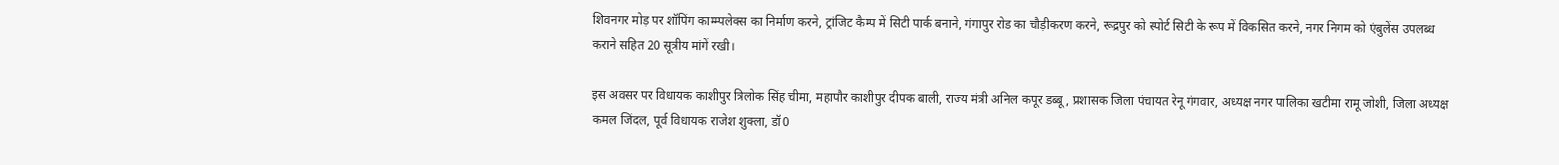शिवनगर मोड़ पर शॉपिंग काम्म्पलेक्स का निर्माण करने, ट्रांजिट कैम्प में सिटी पार्क बनाने, गंगापुर रोड का चौड़ीकरण करने, रूद्रपुर को स्पोर्ट सिटी के रूप में विकसित करने, नगर निगम को एंबुलेंस उपलब्ध कराने सहित 20 सूत्रीय मांगें रखी।

इस अवसर पर विधायक काशीपुर त्रिलोक सिंह चीमा, महापौर काशीपुर दीपक बाली, राज्य मंत्री अनिल कपूर डब्बू, प्रशासक जिला पंचायत रेनू गंगवार, अध्यक्ष नगर पालिका खटीमा रामू जोशी, जिला अध्यक्ष कमल जिंदल, पूर्व विधायक राजेश शुक्ला, डॉ0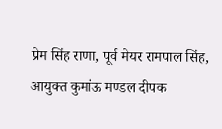प्रेम सिंह राणा, पूर्व मेयर रामपाल सिंह, आयुक्त कुमांऊ मण्डल दीपक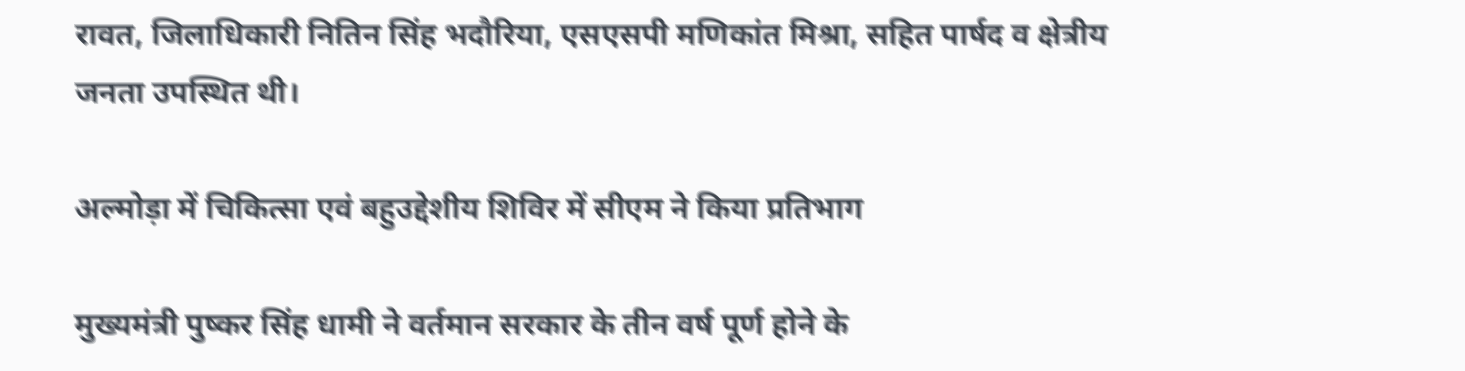रावत, जिलाधिकारी नितिन सिंह भदौरिया, एसएसपी मणिकांत मिश्रा, सहित पार्षद व क्षेत्रीय जनता उपस्थित थी।

अल्मोड़ा में चिकित्सा एवं बहुउद्देशीय शिविर में सीएम ने किया प्रतिभाग

मुख्यमंत्री पुष्कर सिंह धामी ने वर्तमान सरकार के तीन वर्ष पूर्ण होने के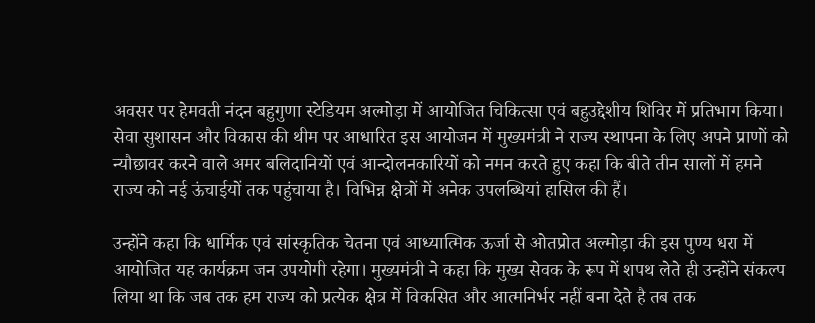अवसर पर हेमवती नंदन बहुगुणा स्टेडियम अल्मोड़ा में आयोजित चिकित्सा एवं बहुउद्देशीय शिविर में प्रतिभाग किया। सेवा सुशासन और विकास की थीम पर आधारित इस आयोजन में मुख्यमंत्री ने राज्य स्थापना के लिए अपने प्राणों को न्यौछावर करने वाले अमर बलिदानियों एवं आन्दोलनकारियों को नमन करते हुए कहा कि बीते तीन सालों में हमने राज्य को नई ऊंचाईयों तक पहुंचाया है। विभिन्न क्षेत्रों में अनेक उपलब्धियां हासिल की हैं।

उन्होंने कहा कि धार्मिक एवं सांस्कृतिक चेतना एवं आध्यात्मिक ऊर्जा से ओतप्रोत अल्मोड़ा की इस पुण्य धरा में आयोजित यह कार्यक्रम जन उपयोगी रहेगा। मुख्यमंत्री ने कहा कि मुख्य सेवक के रूप में शपथ लेते ही उन्होंने संकल्प लिया था कि जब तक हम राज्य को प्रत्येक क्षेत्र में विकसित और आत्मनिर्भर नहीं बना देते है तब तक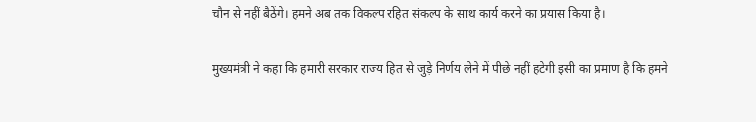चौन से नहीं बैठेंगे। हमने अब तक विकल्प रहित संकल्प के साथ कार्य करने का प्रयास किया है।

मुख्यमंत्री ने कहा कि हमारी सरकार राज्य हित से जुड़े निर्णय लेने में पीछे नहीं हटेगी इसी का प्रमाण है कि हमने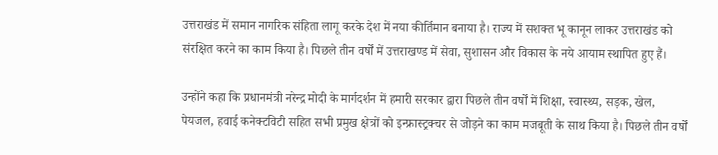उत्तराखंड में समान नागरिक संहिता लागू करके देश में नया कीर्तिमान बनाया है। राज्य में सशक्त भू कानून लाकर उत्तराखंड को संरक्षित करने का काम किया है। पिछले तीन वर्षों में उत्तराखण्ड में सेवा, सुशासन और विकास के नये आयाम स्थापित हुए हैं।

उन्होंने कहा कि प्रधानमंत्री नरेन्द्र मोदी के मार्गदर्शन में हमारी सरकार द्वारा पिछले तीन वर्षों में शिक्षा, स्वास्थ्य, सड़क, खेल, पेयजल, हवाई कनेक्टविटी सहित सभी प्रमुख क्षेत्रों को इन्फ्रास्ट्रक्चर से जोड़ने का काम मजबूती के साथ किया है। पिछले तीन वर्षों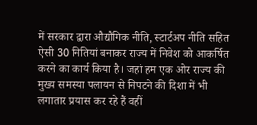में सरकार द्वारा औद्यौगिक नीति, स्टार्टअप नीति सहित ऐसी 30 नितियां बनाकर राज्य में निवेश को आकर्षित करने का कार्य किया है। जहां हम एक ओर राज्य की मुख्य समस्या पलायन से निपटने की दिशा में भी लगातार प्रयास कर रहे हैं वहीं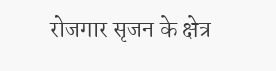रोजगार सृजन के क्षेत्र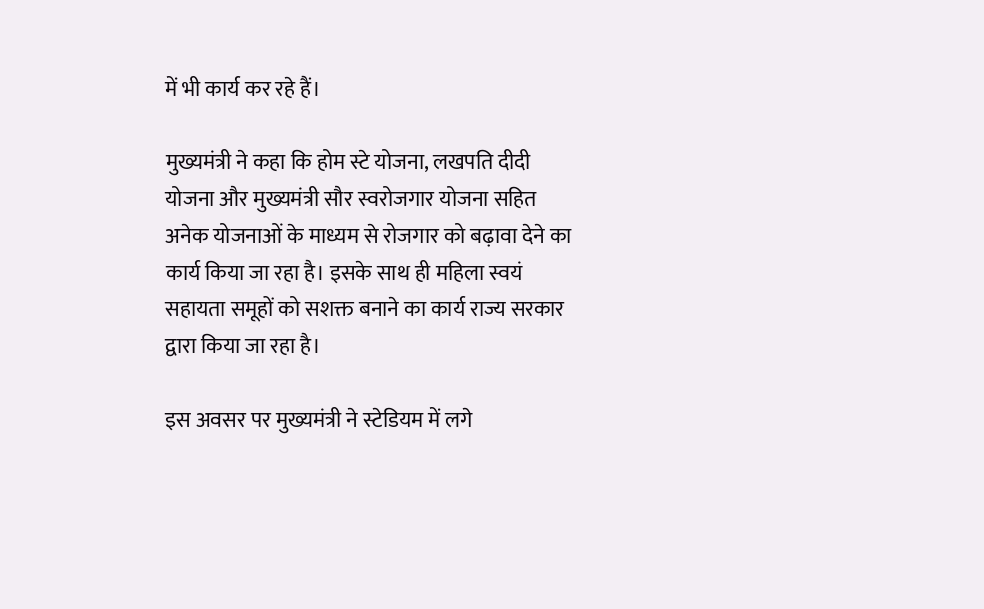में भी कार्य कर रहे हैं।

मुख्यमंत्री ने कहा कि होम स्टे योजना, लखपति दीदी योजना और मुख्यमंत्री सौर स्वरोजगार योजना सहित अनेक योजनाओं के माध्यम से रोजगार को बढ़ावा देने का कार्य किया जा रहा है। इसके साथ ही महिला स्वयं सहायता समूहों को सशक्त बनाने का कार्य राज्य सरकार द्वारा किया जा रहा है।

इस अवसर पर मुख्यमंत्री ने स्टेडियम में लगे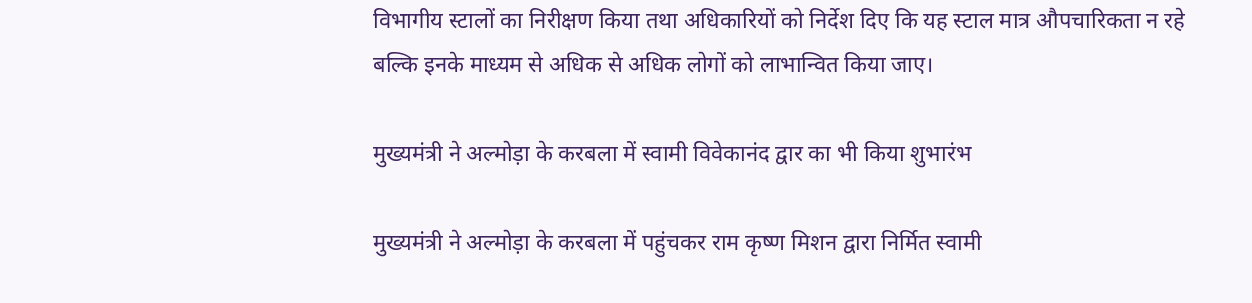विभागीय स्टालों का निरीक्षण किया तथा अधिकारियों को निर्देश दिए कि यह स्टाल मात्र औपचारिकता न रहे बल्कि इनके माध्यम से अधिक से अधिक लोगों को लाभान्वित किया जाए।

मुख्यमंत्री ने अल्मोड़ा के करबला में स्वामी विवेकानंद द्वार का भी किया शुभारंभ

मुख्यमंत्री ने अल्मोड़ा के करबला में पहुंचकर राम कृष्ण मिशन द्वारा निर्मित स्वामी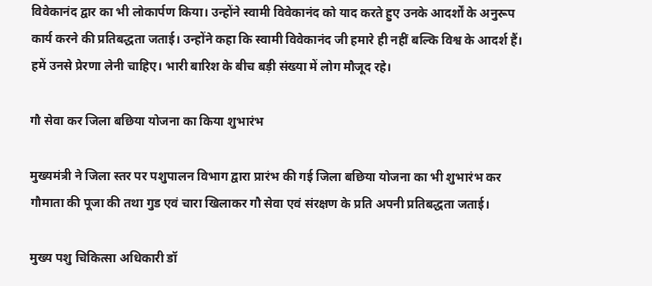विवेकानंद द्वार का भी लोकार्पण किया। उन्होंने स्वामी विवेकानंद को याद करते हुए उनके आदर्शों के अनुरूप कार्य करने की प्रतिबद्धता जताई। उन्होंने कहा कि स्वामी विवेकानंद जी हमारे ही नहीं बल्कि विश्व के आदर्श हैं। हमें उनसे प्रेरणा लेनी चाहिए। भारी बारिश के बीच बड़ी संख्या में लोग मौजूद रहे।

गौ सेवा कर जिला बछिया योजना का किया शुभारंभ

मुख्यमंत्री ने जिला स्तर पर पशुपालन विभाग द्वारा प्रारंभ की गई जिला बछिया योजना का भी शुभारंभ कर गौमाता की पूजा की तथा गुड एवं चारा खिलाकर गौ सेवा एवं संरक्षण के प्रति अपनी प्रतिबद्धता जताई।

मुख्य पशु चिकित्सा अधिकारी डॉ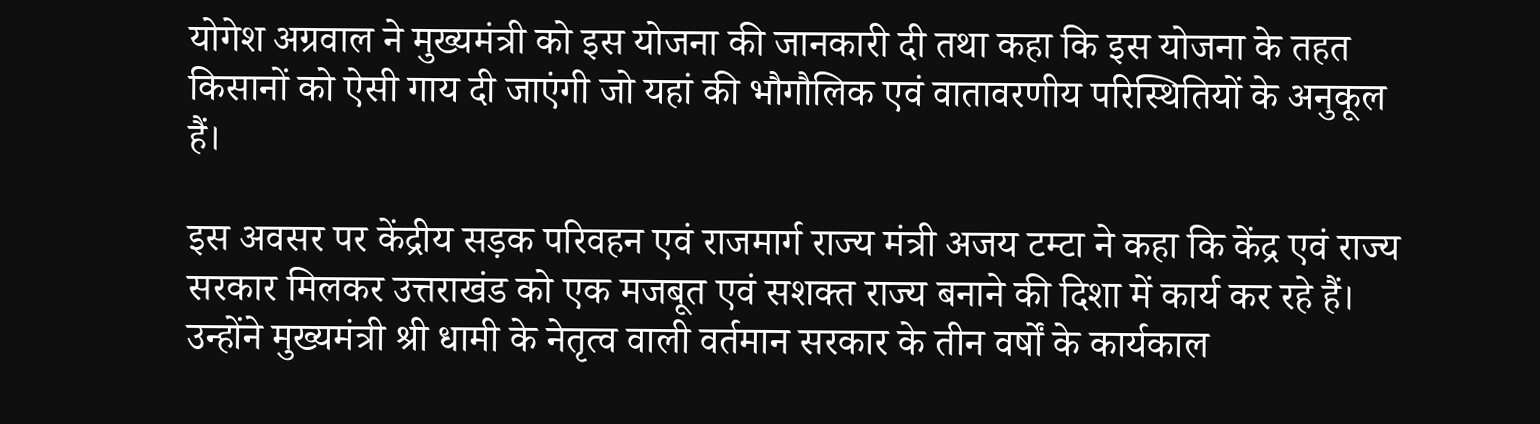योगेश अग्रवाल ने मुख्यमंत्री को इस योजना की जानकारी दी तथा कहा कि इस योजना के तहत किसानों को ऐसी गाय दी जाएंगी जो यहां की भौगौलिक एवं वातावरणीय परिस्थितियों के अनुकूल हैं।

इस अवसर पर केंद्रीय सड़क परिवहन एवं राजमार्ग राज्य मंत्री अजय टम्टा ने कहा कि केंद्र एवं राज्य सरकार मिलकर उत्तराखंड को एक मजबूत एवं सशक्त राज्य बनाने की दिशा में कार्य कर रहे हैं। उन्होंने मुख्यमंत्री श्री धामी के नेतृत्व वाली वर्तमान सरकार के तीन वर्षों के कार्यकाल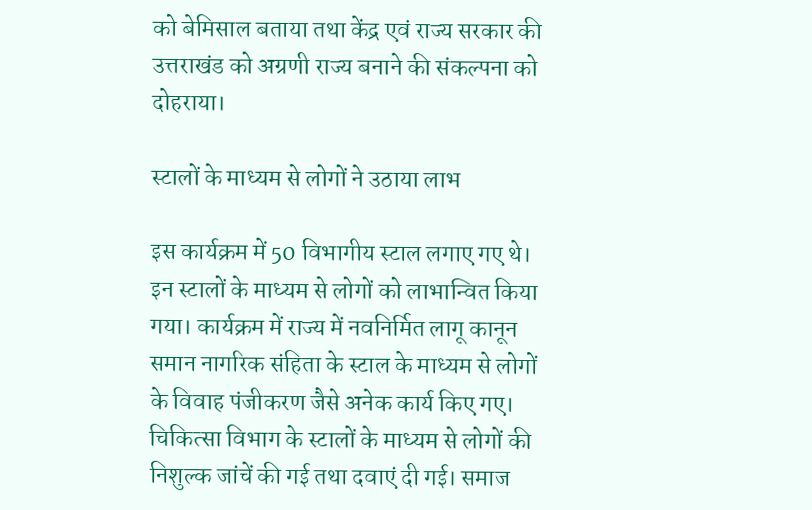को बेमिसाल बताया तथा केंद्र एवं राज्य सरकार की उत्तराखंड को अग्रणी राज्य बनाने की संकल्पना को दोहराया।

स्टालों के माध्यम से लोगों ने उठाया लाभ

इस कार्यक्रम में 50 विभागीय स्टाल लगाए गए थे। इन स्टालों के माध्यम से लोगों को लाभान्वित किया गया। कार्यक्रम में राज्य में नवनिर्मित लागू कानून समान नागरिक संहिता के स्टाल के माध्यम से लोगों के विवाह पंजीकरण जैसे अनेक कार्य किए गए। चिकित्सा विभाग के स्टालों के माध्यम से लोगों की निशुल्क जांचें की गई तथा दवाएं दी गई। समाज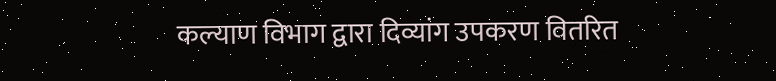कल्याण विभाग द्वारा दिव्यांग उपकरण वितरित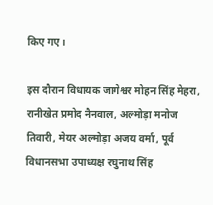किए गए।

इस दौरान विधायक जागेश्वर मोहन सिंह मेहरा, रानीखेत प्रमोद नैनवाल, अल्मोड़ा मनोज तिवारी, मेयर अल्मोड़ा अजय वर्मा, पूर्व विधानसभा उपाध्यक्ष रघुनाथ सिंह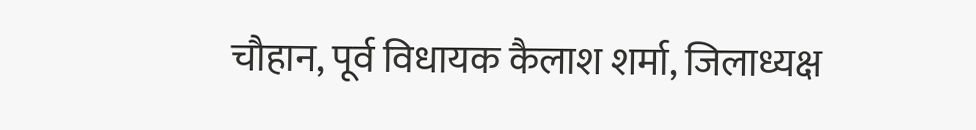चौहान, पूर्व विधायक कैलाश शर्मा, जिलाध्यक्ष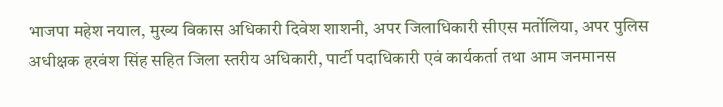भाजपा महेश नयाल, मुख्य विकास अधिकारी दिवेश शाशनी, अपर जिलाधिकारी सीएस मर्तोलिया, अपर पुलिस अधीक्षक हरवंश सिंह सहित जिला स्तरीय अधिकारी, पार्टी पदाधिकारी एवं कार्यकर्ता तथा आम जनमानस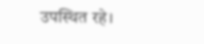उपस्थित रहे।